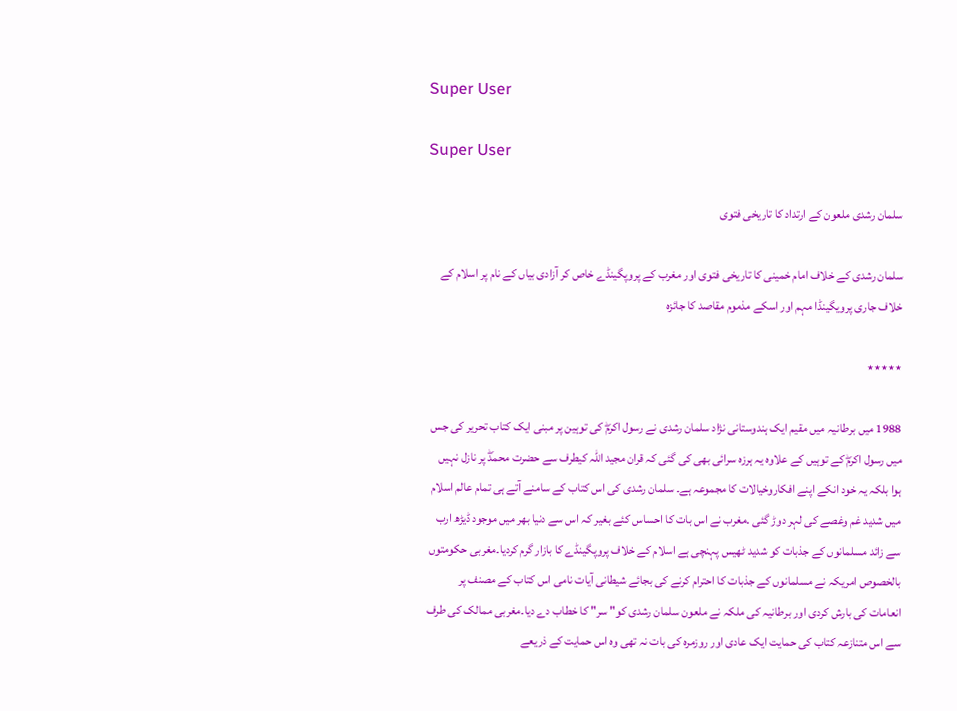Super User

Super User

سلمان رشدی ملعون کے ارتداد کا تاریخی فتوی

سلمان رشدی کے خلاف امام خمینی کا تاریخی فتوی اور مغرب کے پروپگینڈے خاص کر آزادی بیاں کے نام پر اسلام کے خلاف جاری پرویگینڈا مہم اور اسکے مذموم مقاصد کا جائزہ

٭٭٭٭٭

1988 میں برطانیہ میں مقیم ایک ہندوستانی نژاد سلمان رشدی نے رسول اکرمۖ کی توہین پر مبنی ایک کتاب تحریر کی جس میں رسول اکرمۖ کے توہیں کے علاوہ یہ ہرزہ سرائی بھی کی گئی کہ قران مجید اللہ کیطرف سے حضرت محمدۖ پر نازل نہیں ہوا بلکہ یہ خود انکے اپنے افکاروخیالات کا مجموعہ ہے۔ سلمان رشدی کی اس کتاب کے سامنے آتے ہی تمام عالم اسلام میں شدید غم وغصے کی لہر دوڑ گئی ۔مغرب نے اس بات کا احساس کئے بغیر کہ اس سے دنیا بھر میں موجود ڈیڑھ ارب سے زائد مسلمانوں کے جذبات کو شدید ٹھیس پہنچی ہے اسلام کے خلاف پروپگینڈے کا بازار گرم کردیا۔مغربی حکومتوں بالخصوص امریکہ نے مسلمانوں کے جذبات کا احترام کرنے کی بجائے شیطانی آیات نامی اس کتاب کے مصنف پر انعامات کی بارش کردی اور برطانیہ کی ملکہ نے ملعون سلمان رشدی کو" سر" کا خطاب دے دیا۔مغربی ممالک کی طرف سے اس متنازعہ کتاب کی حمایت ایک عادی اور روزمرہ کی بات نہ تھی وہ اس حمایت کے ذریعے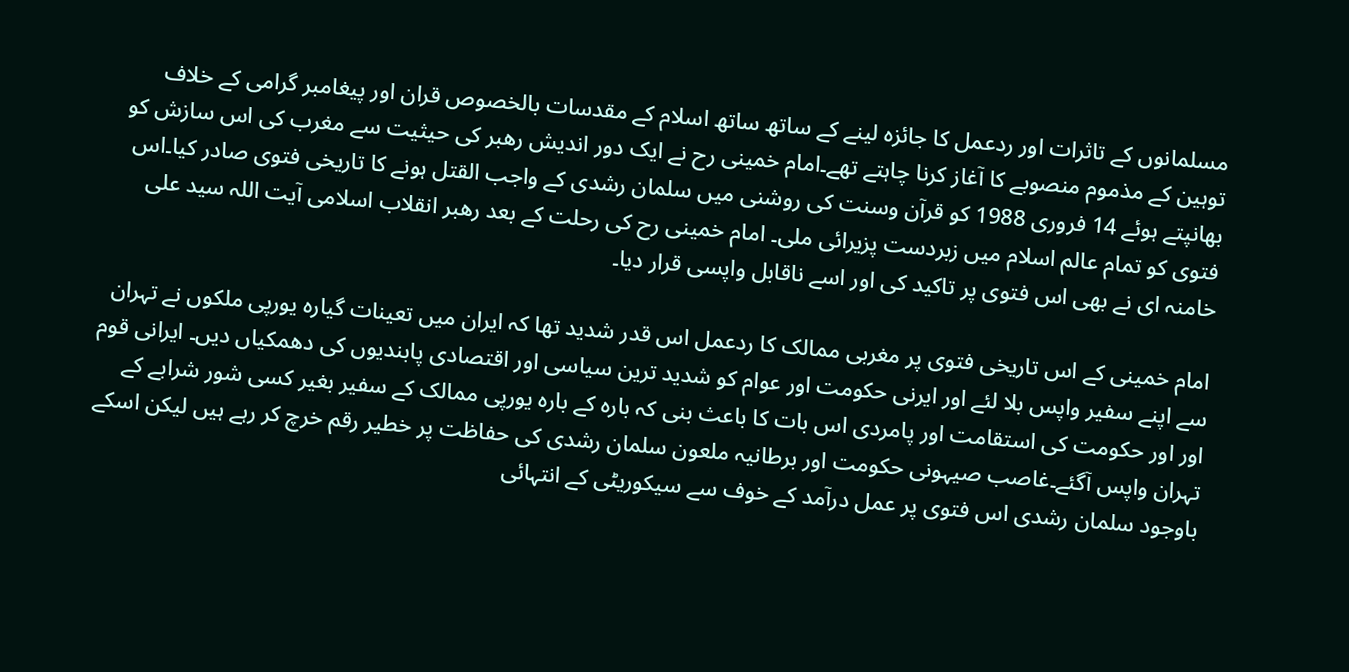مسلمانوں کے تاثرات اور ردعمل کا جائزہ لینے کے ساتھ ساتھ اسلام کے مقدسات بالخصوص قران اور پیغامبر گرامی کے خلاف توہین کے مذموم منصوبے کا آغاز کرنا چاہتے تھے۔امام خمینی رح نے ایک دور اندیش رھبر کی حیثیت سے مغرب کی اس سازش کو بھانپتے ہوئے 14 فروری 1988 کو قرآن وسنت کی روشنی میں سلمان رشدی کے واجب القتل ہونے کا تاریخی فتوی صادر کیا۔اس فتوی کو تمام عالم اسلام میں زبردست پزیرائی ملی۔ امام خمینی رح کی رحلت کے بعد رھبر انقلاب اسلامی آیت اللہ سید علی خامنہ ای نے بھی اس فتوی پر تاکید کی اور اسے ناقابل واپسی قرار دیا۔

امام خمینی کے اس تاریخی فتوی پر مغربی ممالک کا ردعمل اس قدر شدید تھا کہ ایران میں تعینات گیارہ یورپی ملکوں نے تہران سے اپنے سفیر واپس بلا لئے اور ایرنی حکومت اور عوام کو شدید ترین سیاسی اور اقتصادی پابندیوں کی دھمکیاں دیں۔ ایرانی قوم اور اور حکومت کی استقامت اور پامردی اس بات کا باعث بنی کہ بارہ کے بارہ یورپی ممالک کے سفیر بغیر کسی شور شرابے کے تہران واپس آگئے۔غاصب صیہونی حکومت اور برطانیہ ملعون سلمان رشدی کی حفاظت پر خطیر رقم خرچ کر رہے ہیں لیکن اسکے باوجود سلمان رشدی اس فتوی پر عمل درآمد کے خوف سے سیکوریٹی کے انتہائی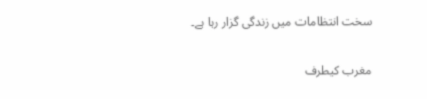سخت انتظامات میں زندگی گزار رہا ہے۔

مغرب کیطرف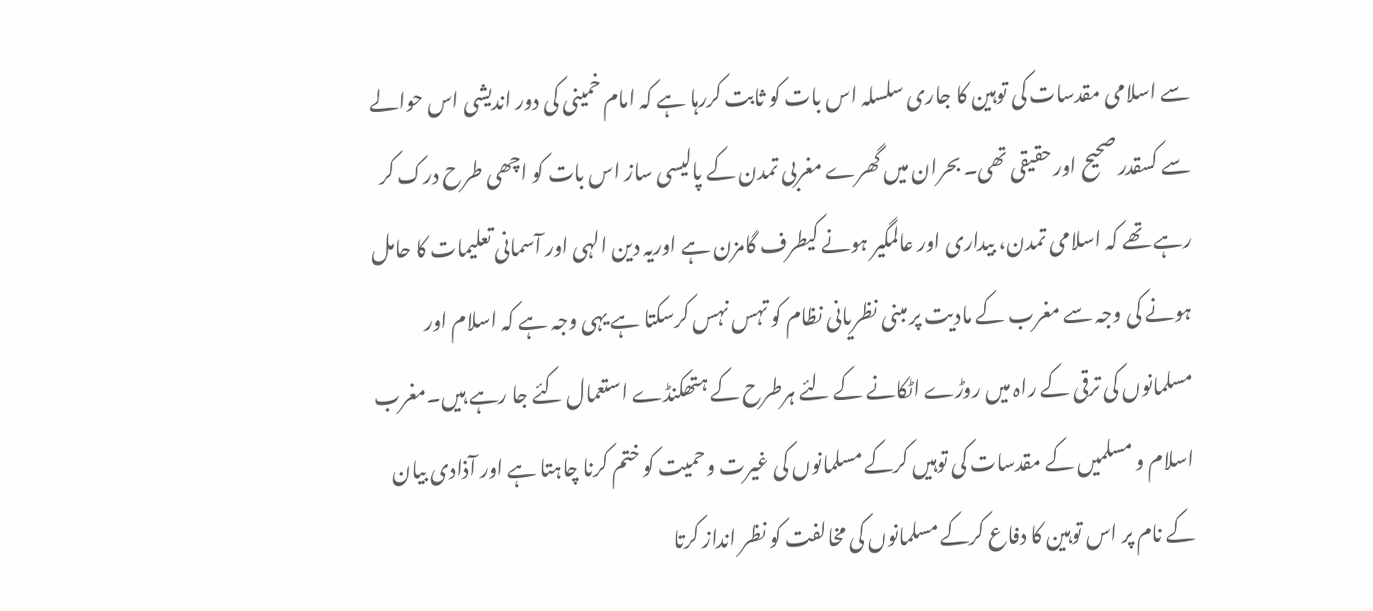سے اسلامی مقدسات کی توہین کا جاری سلسلہ اس بات کو ثابت کررہا ہے کہ امام خمینی کی دور اندیشی اس حوالے سے کسقدر صحیح اور حقیقی تھی۔ بحران میں گھرے مغربی تمدن کے پالیسی ساز اس بات کو اچھی طرح درک کر رہے تھے کہ اسلامی تمدن، بیداری اور عالمگیر ہونے کیطرف گامزن ہے اوریہ دین الہی اور آسمانی تعلیمات کا حامل ہونے کی وجہ سے مغرب کے مادیت پر مبنی نظریانی نظام کو تہس نہس کرسکتا ہے یہی وجہ ہے کہ اسلام اور مسلمانوں کی ترقی کے راہ میں روڑے اٹکانے کے لئے ہرطرح کے ہتھکنڈے استعمال کئے جا رہے ہیں۔مغرب اسلام و مسلمیں کے مقدسات کی توہیں کرکے مسلمانوں کی غیرت وحمیت کو ختم کرنا چاہتا ہے اور آذادی بیان کے نام پر اس توہین کا دفاع کرکے مسلمانوں کی مخالفت کو نظر انداز کرتا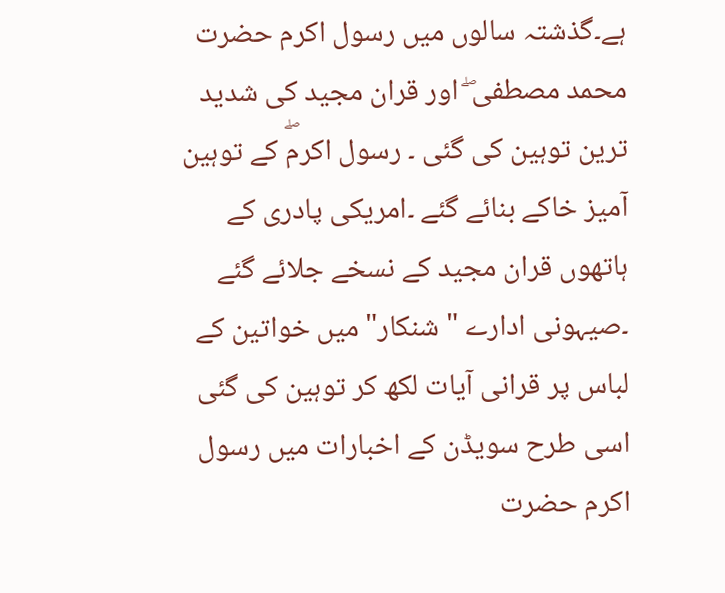ہے۔گذشتہ سالوں میں رسول اکرم حضرت محمد مصطفی ۖ اور قران مجید کی شدید ترین توہین کی گئی ۔ رسول اکرمۖ کے توہین آمیز خاکے بنائے گئے ۔امریکی پادری کے ہاتھوں قران مجید کے نسخے جلائے گئے ۔صیہونی ادارے "شنکار" میں خواتین کے لباس پر قرانی آیات لکھ کر توہین کی گئی اسی طرح سویڈن کے اخبارات میں رسول اکرم حضرت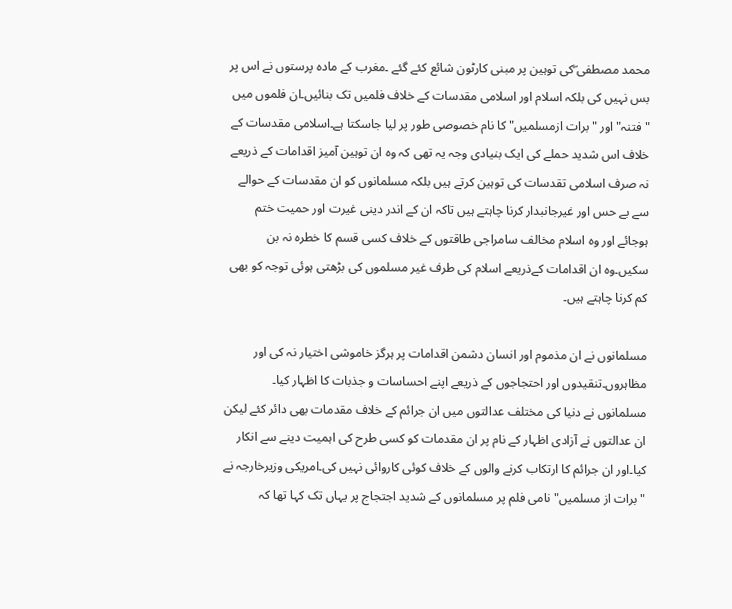محمد مصطفی ۖکی توہین پر مبنی کارٹون شائع کئے گئے ۔مغرب کے مادہ پرستوں نے اس پر بس نہیں کی بلکہ اسلام اور اسلامی مقدسات کے خلاف فلمیں تک بنائیں۔ان فلموں میں "فتنہ" اور "برات ازمسلمیں" کا نام خصوصی طور پر لیا جاسکتا ہے۔اسلامی مقدسات کے خلاف اس شدید حملے کی ایک بنیادی وجہ یہ تھی کہ وہ ان توہین آمیز اقدامات کے ذریعے نہ صرف اسلامی تقدسات کی توہین کرتے ہیں بلکہ مسلمانوں کو ان مقدسات کے حوالے سے بے حس اور غیرجانبدار کرنا چاہتے ہیں تاکہ ان کے اندر دینی غیرت اور حمیت ختم ہوجائے اور وہ اسلام مخالف سامراجی طاقتوں کے خلاف کسی قسم کا خطرہ نہ بن سکیں۔وہ ان اقدامات کےذریعے اسلام کی طرف غیر مسلموں کی بڑھتی ہوئی توجہ کو بھی کم کرنا چاہتے ہیں۔

مسلمانوں نے ان مذموم اور انسان دشمن اقدامات پر ہرگز خاموشی اختیار نہ کی اور مظاہروں۔تنقیدوں اور احتجاجوں کے ذریعے اپنے احساسات و جذبات کا اظہار کیا۔ مسلمانوں نے دنیا کی مختلف عدالتوں میں ان جرائم کے خلاف مقدمات بھی دائر کئے لیکن ان عدالتوں نے آزادی اظہار کے نام پر ان مقدمات کو کسی طرح کی اہمیت دینے سے انکار کیا۔اور ان جرائم کا ارتکاب کرنے والوں کے خلاف کوئی کاروائی نہیں کی۔امریکی وزیرخارجہ نے "برات از مسلمیں" نامی فلم پر مسلمانوں کے شدید اجتجاج پر یہاں تک کہا تھا کہ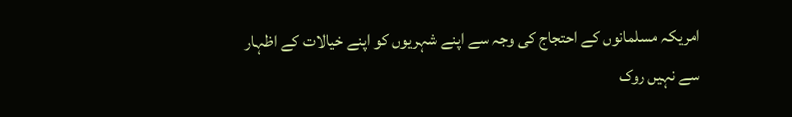امریکہ مسلمانوں کے احتجاج کی وجہ سے اپنے شہریوں کو اپنے خیالات کے اظہار سے نہیں روک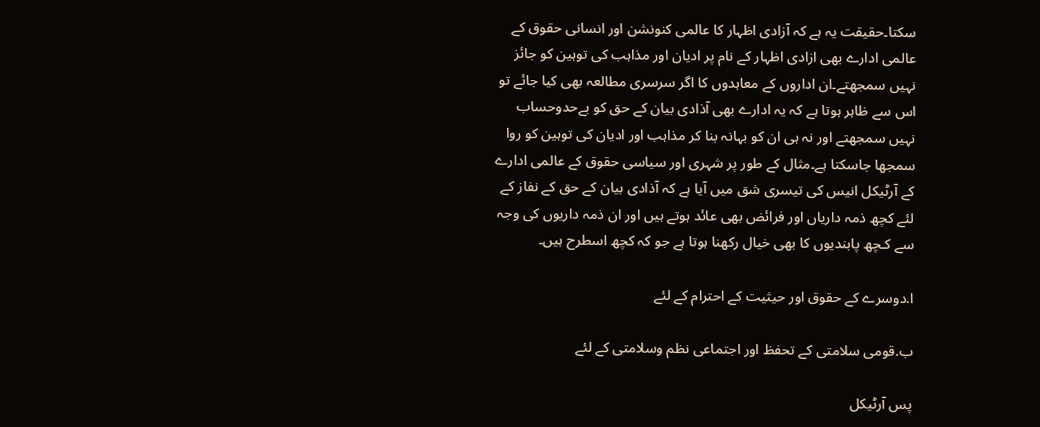سکتا۔حقیقت یہ ہے کہ آزادی اظہار کا عالمی کنونشن اور انسانی حقوق کے عالمی ادارے بھی ازادی اظہار کے نام پر ادیان اور مذاہب کی توہین کو جائز نہیں سمجھتے۔ان اداروں کے معاہدوں کا اگر سرسری مطالعہ بھی کیا جائے تو اس سے ظاہر ہوتا ہے کہ یہ ادارے بھی آذادی بیان کے حق کو بےحدوحساب نہیں سمجھتے اور نہ ہی ان کو بہانہ بنا کر مذاہب اور ادیان کی توہین کو روا سمجھا جاسکتا ہے۔مثال کے طور پر شہری اور سیاسی حقوق کے عالمی ادارے کے آرٹیکل انیس کی تیسری شق میں آیا ہے کہ آذادی بیان کے حق کے نفاز کے لئے کچھ ذمہ داریاں اور فرائض بھی عائد ہوتے ہیں اور ان ذمہ داریوں کی وجہ سے کـچھ پابندیوں کا بھی خیال رکھنا ہوتا ہے جو کہ کچھ اسطرح ہیں۔

ا.دوسرے کے حقوق اور حیثیت کے احترام کے لئے

ب.قومی سلامتی کے تحفظ اور اجتماعی نظم وسلامتی کے لئے

پس آرٹیکل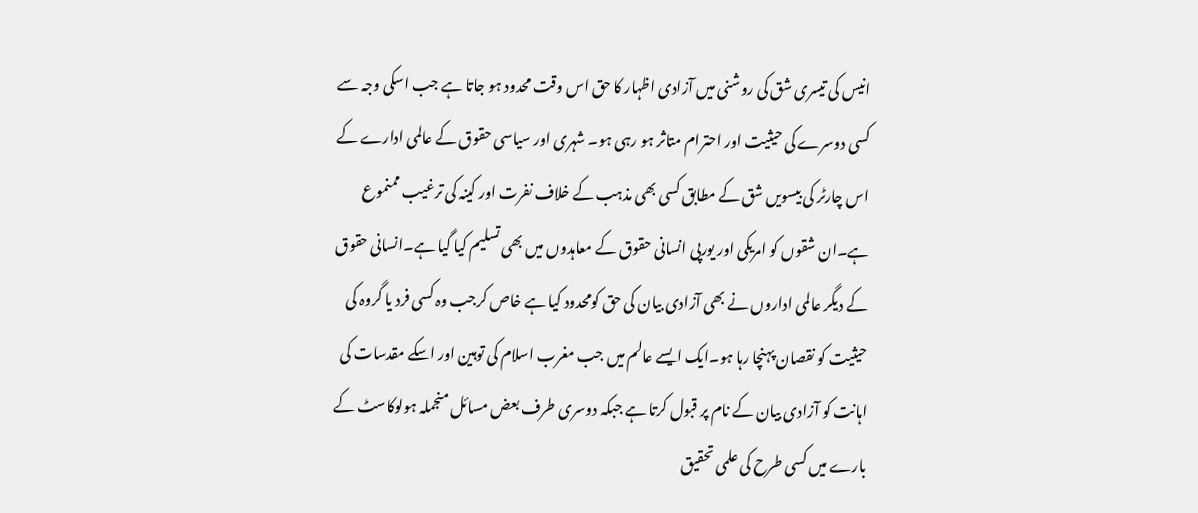انیس کی تیسری شق کی روشنی میں آزادی اظہار کا حق اس وقت محدود ہو جاتا ہے جب اسکی وجہ سے کسی دوسرے کی حیثیت اور احترام متاثر ہو رہی ہو۔ شہری اور سیاسی حقوق کے عالمی ادارے کے اس چارٹر کی بیسویں شق کے مطابق کسی بھی مذہب کے خلاف نفرت اور کینہ کی ترغیب ممنموع ہے۔ان شقوں کو امریکی اور یورپی انسانی حقوق کے معاہدوں میں بھی تسلیم کیا گیا ہے۔انسانی حقوق کے دیگر عالمی اداروں نے بھی آزادی بیان کی حق کومحدود کیا ہے خاص کرجب وہ کسی فرد یا گروہ کی حیثیت کو نقصان پہنچا رہا ہو۔ایک ایسے عالم میں جب مغرب اسلام کی توہین اور اسکے مقدسات کی اہانت کو آزادی بیان کے نام پر قبول کرتا ہے جبکہ دوسری طرف بعض مسائل منجملہ ہولوکاسٹ کے بارے میں کسی طرح کی علمی تحقیق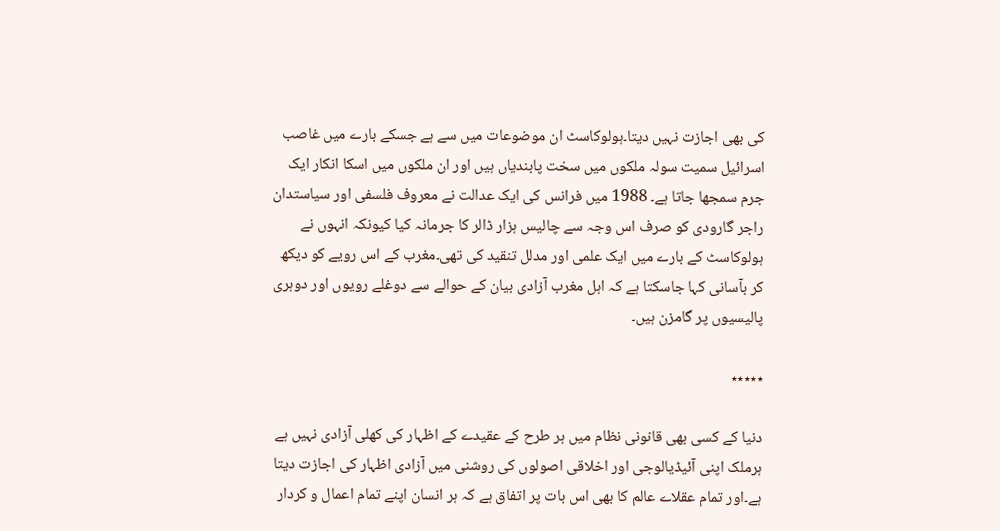کی بھی اجازت نہیں دیتا۔ہولوکاسٹ ان موضوعات میں سے ہے جسکے بارے میں غاصب اسرائیل سمیت سولہ ملکوں میں سخت پابندیاں ہیں اور ان ملکوں میں اسکا انکار ایک جرم سمجھا جاتا ہے۔ 1988 میں فرانس کی ایک عدالت نے معروف فلسفی اور سیاستدان راجر گارودی کو صرف اس وجہ سے چالیس ہزار ڈالر کا جرمانہ کیا کیونکہ انہوں نے ہولوکاسٹ کے بارے میں ایک علمی اور مدلل تنقید کی تھی۔مغرب کے اس رویے کو دیکھ کر بآسانی کہا جاسکتا ہے کہ اہل مغرب آزادی بیان کے حوالے سے دوغلے رویوں اور دوہری پالیسیوں پر گامزن ہیں۔

٭٭٭٭٭

دنیا کے کسی بھی قانونی نظام میں ہر طرح کے عقیدے کے اظہار کی کھلی آزادی نہیں ہے ہرملک اپنی آئیڈیالوجی اور اخلاقی اصولوں کی روشنی میں آزادی اظہار کی اجازت دیتا ہے۔اور تمام عقلاے عالم کا بھی اس بات پر اتفاق ہے کہ ہر انسان اپنے تمام اعمال و کردار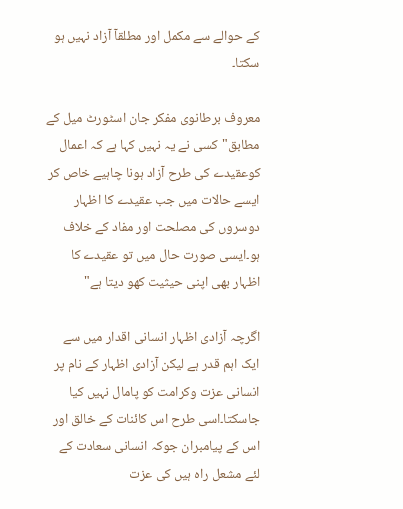کے حوالے سے مکمل اور مطلقآ آزاد نہیں ہو سکتا۔

معروف برطانوی مفکر جان اسٹورٹ میل کے مطابق"کسی نے یہ نہیں کہا ہے کہ اعمال کوعقیدے کی طرح آزاد ہونا چاہیے خاص کر ایسے حالات میں جب عقیدے کا اظہار دوسروں کی مصلحت اور مفاد کے خلاف ہو۔ایسی صورت حال میں تو عقیدے کا اظہار بھی اپنی حیثیت کھو دیتا ہے"

اگرچہ آزادی اظہار انسانی اقدار میں سے ایک اہم قدر ہے لیکن آزادی اظہار کے نام پر انسانی عزت وکرامت کو پامال نہیں کیا جاسکتا۔اسی طرح اس کائنات کے خالق اور اس کے پیامبران جوکہ انسانی سعادت کے لئے مشعل راہ ہیں کی عزت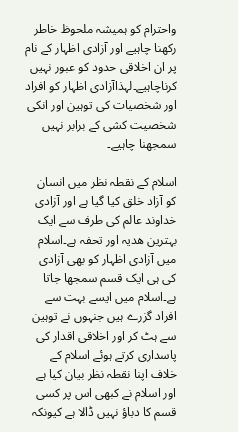واحترام کو ہمیشہ ملحوظ خاطر رکھنا چاہیے اور آزادی اظہار کے نام پر ان اخلاقی حدود کو عبور نہیں کرناچاہیے۔لہذاآزادی اظہار کو افراد اور شخصیات کی توہین اور انکی شخصیت کشی کے برابر نہیں سمجھنا چاہیے۔

اسلام کے نقطہ نظر میں انسان کو آزاد خلق کیا گیا ہے اور آزادی خداوند عالم کی طرف سے ایک بہترین ھدیہ اور تحفہ ہے۔اسلام میں آزادی اظہار کو بھی آزادی کی ہی ایک قسم سمجھا جاتا ہے۔اسلام میں ایسے بہت سے افراد گزرے ہیں جنہوں نے توہین سے ہٹ کر اور اخلاقی اقدار کی پاسداری کرتے ہوئے اسلام کے خلاف اپنا نقطہ نظر بیان کیا ہے اور اسلام نے کبھی اس پر کسی قسم کا دباؤ نہیں ڈالا ہے کیونکہ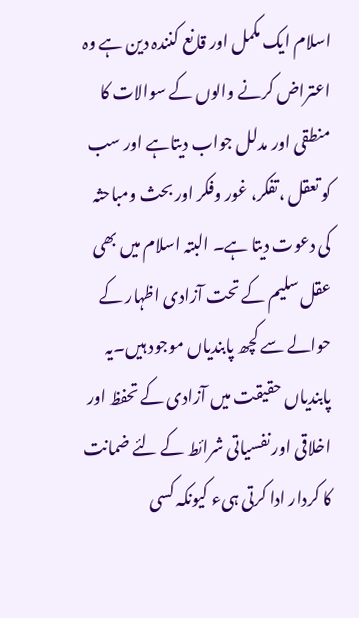اسلام ایک مکمل اور قانع کنندہ دین ہے وہ اعتراض کرنے والوں کے سوالات کا منطقی اور مدلل جواب دیتاہے اور سب کو تعقل ،تفکر، غور وفکر اور بحث ومباحثہ کی دعوت دیتا ہے۔ البتہ اسلام میں بھی عقل سلیم کے تحت آزادی اظہار کے حوالے سے کچھ پابندیاں موجود ہیں۔یہ پابندیاں حقیقت میں آزادی کے تحفظ اور اخلاقی اور نفسیاتی شرائط کے لئے ضمانت کا کردار ادا کرتی ہیء کیونکہ کسی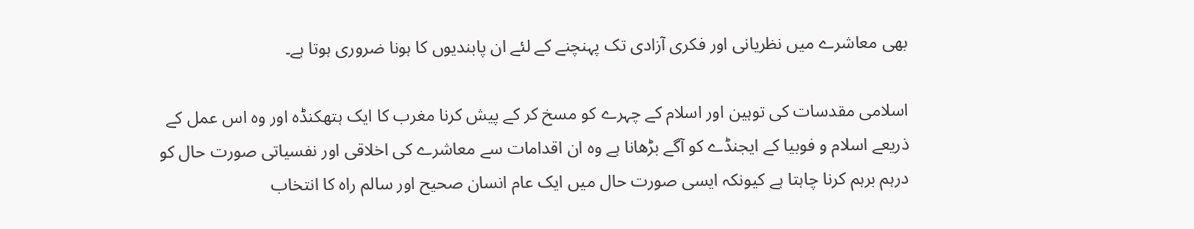بھی معاشرے میں نظریانی اور فکری آزادی تک پہنچنے کے لئے ان پابندیوں کا ہونا ضروری ہوتا ہے۔

اسلامی مقدسات کی توہین اور اسلام کے چہرے کو مسخ کر کے پیش کرنا مغرب کا ایک ہتھکنڈہ اور وہ اس عمل کے ذریعے اسلام و فوبیا کے ایجنڈے کو آگے بڑھانا ہے وہ ان اقدامات سے معاشرے کی اخلاقی اور نفسیاتی صورت حال کو درہم برہم کرنا چاہتا ہے کیونکہ ایسی صورت حال میں ایک عام انسان صحیح اور سالم راہ کا انتخاب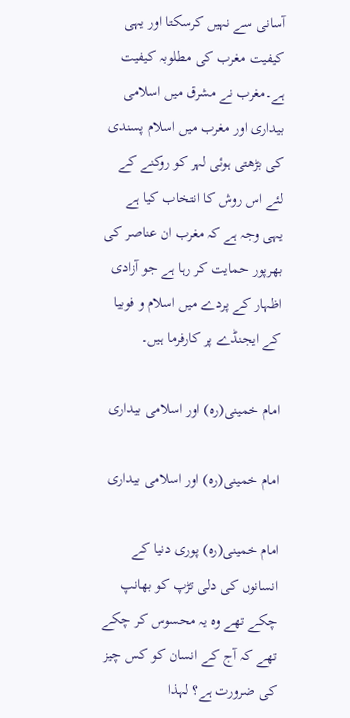آسانی سے نہیں کرسکتا اور یہی کیفیت مغرب کی مطلوبہ کیفیت ہے۔مغرب نے مشرق میں اسلامی بیداری اور مغرب میں اسلام پسندی کی بڑھتی ہوئی لہر کو روکنے کے لئے اس روش کا انتخاب کیا ہے یہی وجہ ہے کہ مغرب ان عناصر کی بھرپور حمایت کر رہا ہے جو آزادی اظہار کے پردے میں اسلام و فوبیا کے ایجنڈے پر کارفرما ہیں۔

امام خمینی(رہ) اور اسلامی بیداری

امام خمینی(رہ) اور اسلامی بیداری

امام خمینی(رہ) پوری دنیا کے انسانوں کی دلی تڑپ کو بھانپ چکے تھے وہ یہ محسوس کر چکے تھے کہ آج کے انسان کو کس چیز کی ضرورت ہے؟ لہذا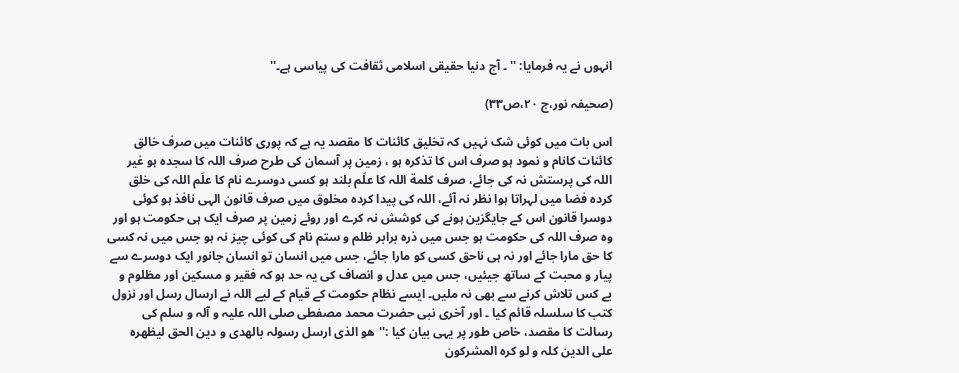انہوں نے یہ فرمایا: '' ۔ آج دنیا حقیقی اسلامی ثقافت کی پیاسی ہے۔''

(صحیفہ نور،ج ٢٠،ص٣٣)

اس بات میں کوئی شک نہیں کہ تخلیق کائنات کا مقصد یہ ہے کہ پوری کائنات میں صرف خالق کائنات کانام و نمود ہو صرف اس کا تذکرہ ہو ، زمین پر آسمان کی طرح صرف اللہ کا سجدہ ہو غیر اللہ کی پرستش نہ کی جائے، صرف کلمة اللہ کا علَم بلند ہو کسی دوسرے نام کا علَم اللہ کی خلق کردہ فضا میں لہراتا ہوا نظر نہ آئے، اللہ کی پیدا کردہ مخلوق میں صرف قانون الہی نافذ ہو کوئی دوسرا قانون اس کے جایگزین ہونے کی کوشش نہ کرے اور روئے زمین پر صرف ایک ہی حکومت ہو اور وہ صرف اللہ کی حکومت ہو جس میں ذرہ برابر ظلم و ستم نام کی کوئی چیز نہ ہو جس میں نہ کسی کا حق مارا جائے اور نہ ہی ناحق کسی کو مارا جائے، جس میں انسان تو انسان جانور ایک دوسرے سے پیار و محبت کے ساتھ جیئیں، جس میں عدل و انصاف کی یہ حد ہو کہ فقیر و مسکین اور مظلوم و بے کس تلاش کرنے سے بھی نہ ملیں۔ ایسے نظام حکومت کے قیام کے لیے اللہ نے ارسال رسل اور نزول کتب کا سلسلہ قائم کیا ۔ اور آخری نبی حضرت محمد مصفطی صلی اللہ علیہ و آلہ و سلم کی رسالت کا مقصد، خاص طور پر یہی بیان کیا :''ھو الذی ارسل رسولہ بالھدی و دین الحق لیظھرہ علی الدین کلہ و لو کرہ المشرکون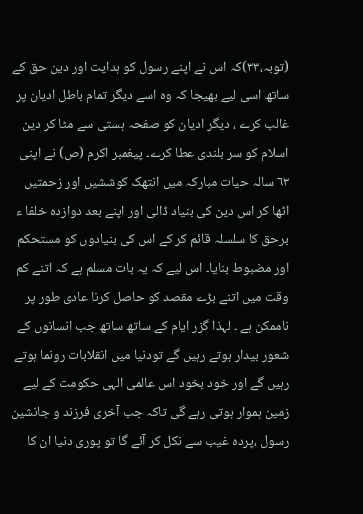(توبہ،٣٣)کہ اس نے اپنے رسول کو ہدایت اور دین حق کے ساتھ اسی لیے بھیجا کہ وہ اسے دیگر تمام باطل ادیان پر غالب کرے ، دیگر ادیان کو صفحہ ہستی سے مٹا کر دین اسلام کو سر بلندی عطا کرے۔ پیغمبر اکرم (ص) نے اپنی ٦٣ سالہ حیات مبارکہ میں انتھک کوششیں اور زحمتیں اٹھا کر اس دین کی بنیاد ڈالی اور اپنے بعد دوازدہ خلفا ء برحق کا سلسلہ قائم کر کے اس کی بنیادوں کو مستحکم اور مضبوط بنایا۔ اس لیے کہ یہ بات مسلم ہے کہ اتنے کم وقت میں اتنے بڑے مقصد کو حاصل کرنا عادی طور پر ناممکن ہے ۔ لہذا گزر ایام کے ساتھ ساتھ جب انسانوں کے شعور بیدار ہوتے رہیں گے تودنیا میں انقلابات رونما ہوتے رہیں گے اور خود بخود اس عالمی الہی حکومت کے لیے زمین ہموار ہوتی رہے گی تاکہ جب آخری فرزند و جانشین رسول ،پردہ غیب سے نکل کر آئے گا تو پوری دنیا ان کا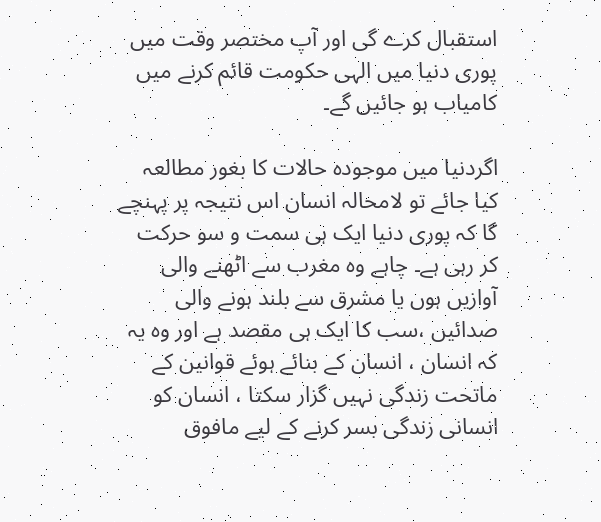استقبال کرے گی اور آپ مختصر وقت میں پوری دنیا میں الہی حکومت قائم کرنے میں کامیاب ہو جائیں گے۔

اگردنیا میں موجودہ حالات کا بغور مطالعہ کیا جائے تو لامحالہ انسان اس نتیجہ پر پہنچے گا کہ پوری دنیا ایک ہی سمت و سو حرکت کر رہی ہے۔ چاہے وہ مغرب سے اٹھنے والی آوازیں ہوں یا مشرق سے بلند ہونے والی صدائیں ،سب کا ایک ہی مقصد ہے اور وہ یہ کہ انسان ، انسان کے بنائے ہوئے قوانین کے ماتحت زندگی نہیں گزار سکتا ، انسان کو انسانی زندگی بسر کرنے کے لیے مافوق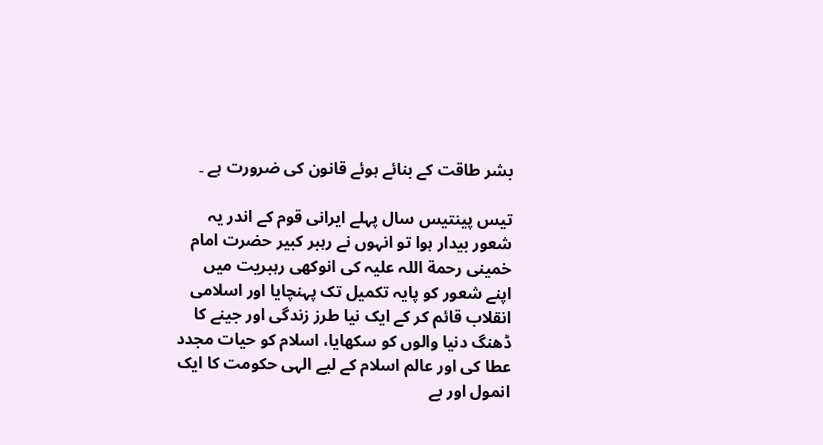بشر طاقت کے بنائے ہوئے قانون کی ضرورت ہے ۔

تیس پینتیس سال پہلے ایرانی قوم کے اندر یہ شعور بیدار ہوا تو انہوں نے رہبر کبیر حضرت امام خمینی رحمة اللہ علیہ کی انوکھی رہبریت میں اپنے شعور کو پایہ تکمیل تک پہنچایا اور اسلامی انقلاب قائم کر کے ایک نیا طرز زندگی اور جینے کا ڈھنگ دنیا والوں کو سکھایا، اسلام کو حیات مجدد عطا کی اور عالم اسلام کے لیے الہی حکومت کا ایک انمول اور بے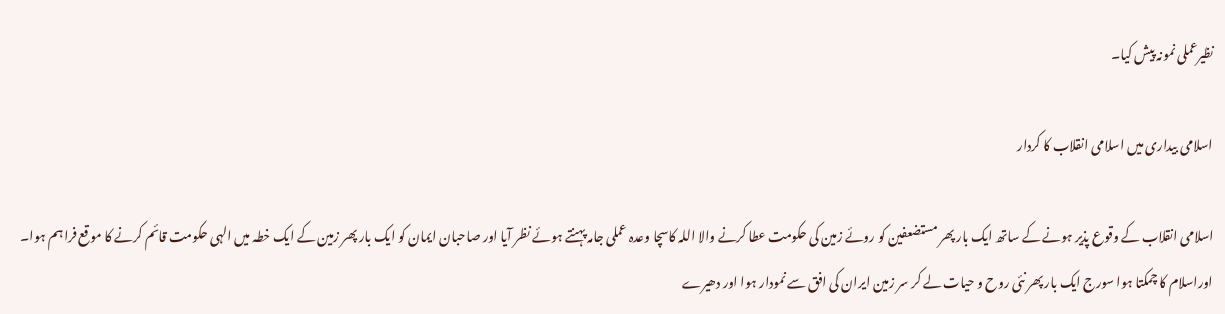نظیرعملی نمونہ پیش کیا۔

اسلامی بیداری میں اسلامی انقلاب کا کردار

اسلامی انقلاب کے وقوع پذیر ہونے کے ساتھ ایک بار پھر مستضعفین کو روئے زمین کی حکومت عطا کرنے والا اللہ کاسچا وعدہ عملی جامہ پہنتے ہوئے نظر آیا اور صاحبان ایمان کو ایک بار پھر زمین کے ایک خطہ میں الہی حکومت قائم کرنے کا موقع فراہم ہوا۔ اوراسلام کا چمکتا ہوا سورج ایک بار پھر نئی روح و حیات لے کر سر زمین ایران کی افق سے نمودار ہوا اور دھیرے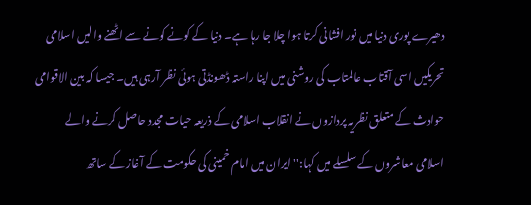دھیرے پوری دنیا میں نور افشانی کرتا ہوا چلا جا رہا ہے۔ دنیا کے کونے کونے سے اٹھنے والیں اسلامی تحریکیں اسی آقتاب عالمتاب کی روشنی میں اپنا راستہ ڈھونڈتی ہوئی نظر آرہی ہیں۔ جیسا کہ بین الاقوامی حوادث کے متعلق نظریہ پردازوں نے انقلاب اسلامی کے ذریعہ حیات مجدد حاصل کرنے والے اسلامی معاشروں کے سلسلے میں کہا:'' ایران میں امام خمینی کی حکومت کے آغاز کے ساتھ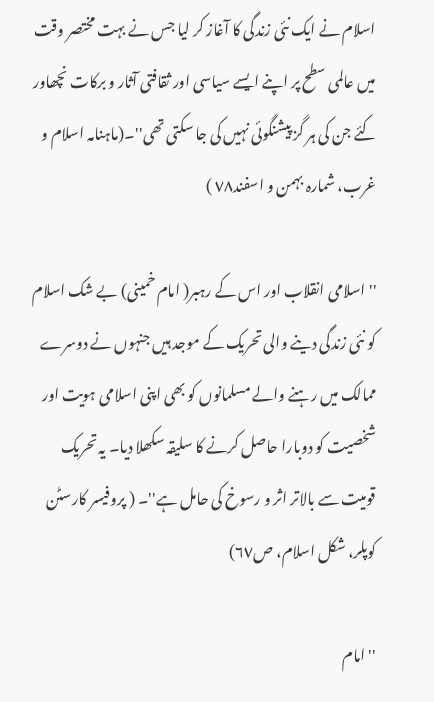اسلام نے ایک نئی زندگی کا آغاز کر لیا جس نے بہت مختصر وقت میں عالمی سطح پر اپنے ایسے سیاسی اور ثقافتی آثار و برکات نچھاور کئے جن کی ہر گز پیشنگوئی نہیں کی جا سکتی تھی''۔(ماہنامہ اسلام و غرب، شمارہ بہمن و اسفند٧٨ )

'' اسلامی انقلاب اور اس کے رہبر( امام خمینی) بے شک اسلام کو نئی زندگی دینے والی تحریک کے موجد ہیں جنہوں نے دوسرے ممالک میں رہنے والے مسلمانوں کو بھی اپنی اسلامی ہویت اور شخصیت کو دوبارا حاصل کرنے کا سلیقہ سکھلا دیا۔ یہ تحریک قومیت سے بالاتر اثر و رسوخ کی حامل ہے''۔ ( پروفیسر کارسٹن کوپلر، شکل اسلام، ص٦٧)

'' امام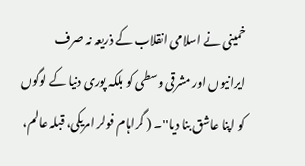خمینی نے اسلامی انقلاب کے ذریعہ نہ صرف ایرانیوں اور مشرقی وسطی کو بلکہ پوری دنیا کے لوگوں کو اپنا عاشق بنا دیا''۔ ( گراہام فولر امریکی، قبلہ عالم،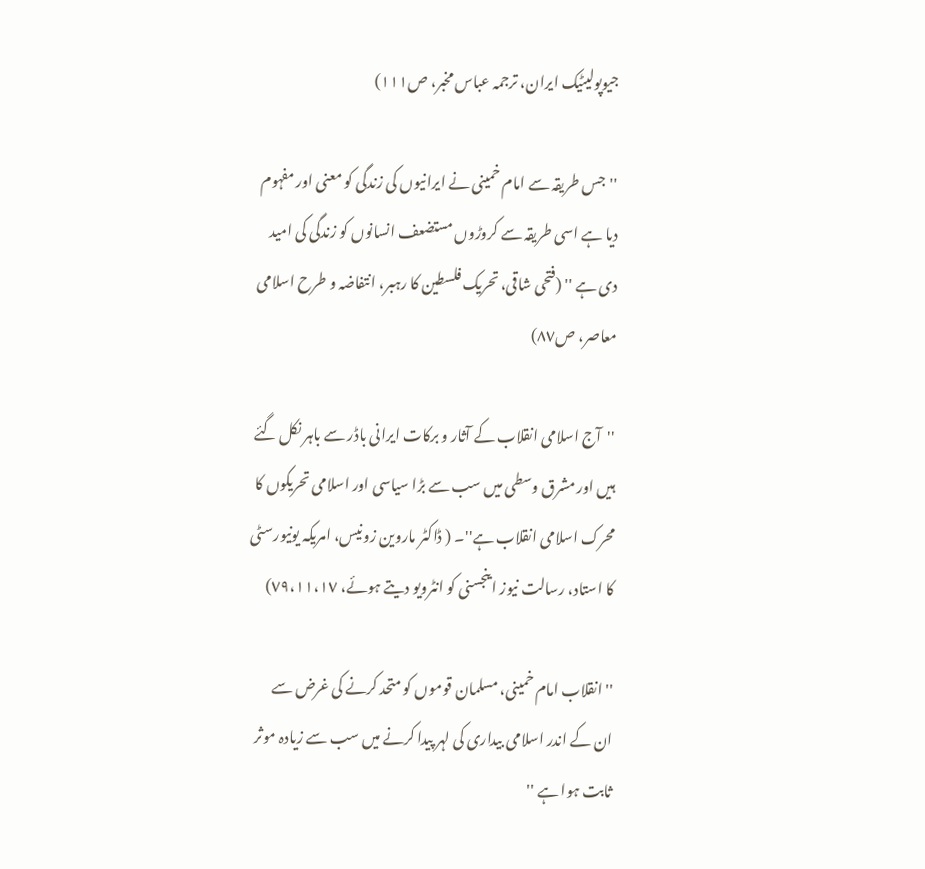جیوپولیٹیک ایران، ترجمہ عباس مخبر، ص١١١)

''جس طریقہ سے امام خمینی نے ایرانیوں کی زندگی کو معنی اور مفہوم دیا ہے اسی طریقہ سے کروڑوں مستضعف انسانوں کو زندگی کی امید دی ہے '' (فتحی شاقی، تحریک فلسطین کا رہبر، انتفاضہ و طرح اسلامی معاصر، ص٨٧)

''آج اسلامی انقلاب کے آثار و برکات ایرانی باڈر سے باہر نکل گئے ہیں اور مشرق وسطی میں سب سے بڑا سیاسی اور اسلامی تحریکوں کا محرک اسلامی انقلاب ہے''۔ ( ڈاکٹر ماروین زونیس، امریکہ یونیورسٹی کا استاد، رسالت نیوز اینجسنی کو انٹرویو دیتے ہوئے، ٧٩،١١،١٧)

'' انقلاب امام خمینی، مسلمان قوموں کو متحد کرنے کی غرض سے ان کے اندر اسلامی بیداری کی لہر پیدا کرنے میں سب سے زیادہ موثر ثابت ہوا ہے ''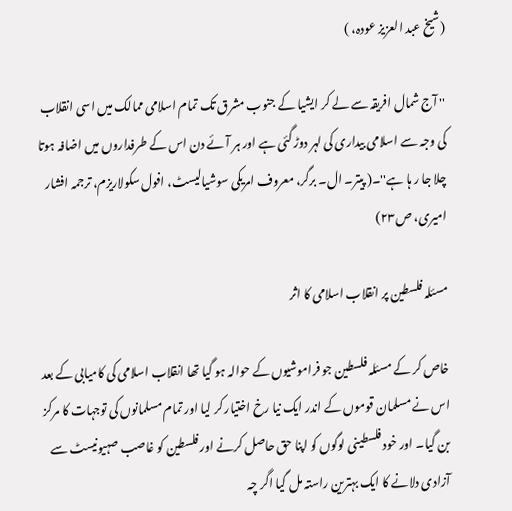(شیخ عبد العزیز عودہ، )

'' آج شمال افریقہ سے لے کر ایشیا کے جنوب مشرق تک تمام اسلامی ممالک میں اسی انقلاب کی وجہ سے اسلامی بیداری کی لہر دوڑ گئی ہے اور ہر آئے دن اس کے طرفداروں میں اضافہ ہوتا چلا جا ر ہا ہے''۔( پیتر۔ ال۔ برگر، معروف امریکی سوشیالیسٹ، افول سکولاریزم، ترجمہ افشار امیری، ص٢٣)

مسئلہ فلسطین پر انقلاب اسلامی کا اثر

خاص کر کے مسئلہ فلسطین جو فراموشیوں کے حوالہ ہو گیا تھا انقلاب اسلامی کی کامیابی کے بعد اس نے مسلمان قوموں کے اندر ایک نیا رخ اختیار کر لیا اور تمام مسلمانوں کی توجہات کا مرکز بن گیا۔ اور خود فلسطینی لوگوں کو اپنا حق حاصل کرنے اور فلسطین کو غاصب صہیونیسٹ سے آزادی دلانے کا ایک بہترین راستہ مل گیا اگر چہ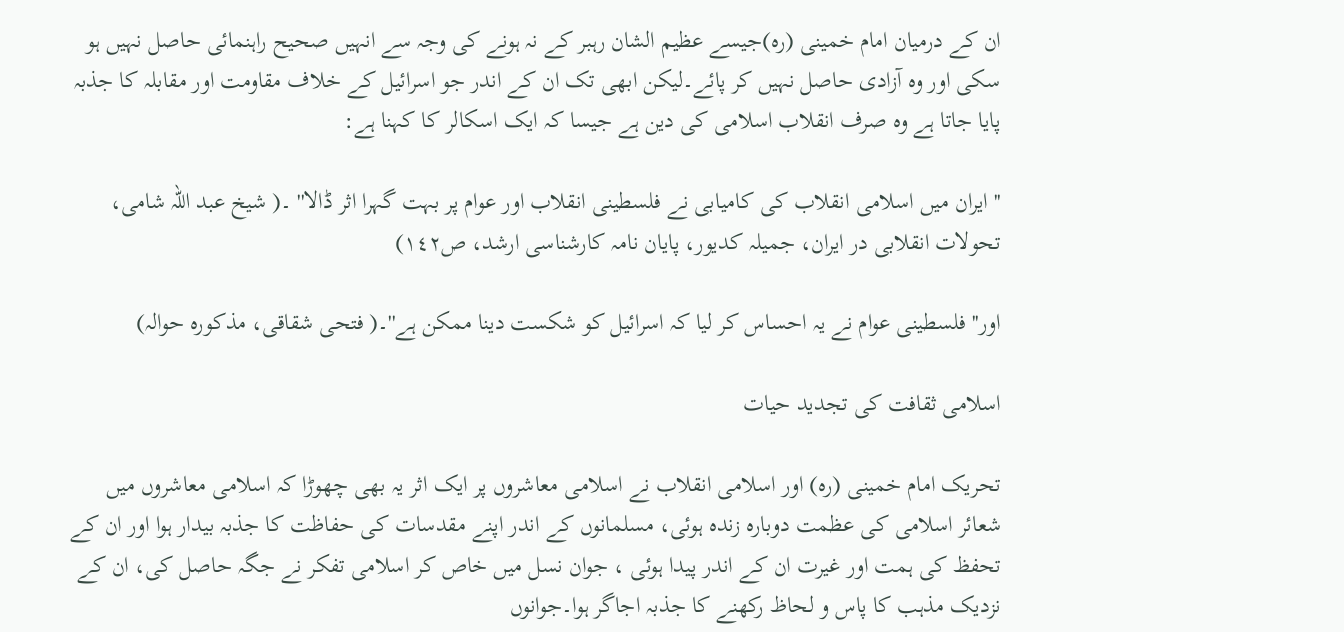ان کے درمیان امام خمینی (رہ)جیسے عظیم الشان رہبر کے نہ ہونے کی وجہ سے انہیں صحیح راہنمائی حاصل نہیں ہو سکی اور وہ آزادی حاصل نہیں کر پائے۔لیکن ابھی تک ان کے اندر جو اسرائیل کے خلاف مقاومت اور مقابلہ کا جذبہ پایا جاتا ہے وہ صرف انقلاب اسلامی کی دین ہے جیسا کہ ایک اسکالر کا کہنا ہے:

'' ایران میں اسلامی انقلاب کی کامیابی نے فلسطینی انقلاب اور عوام پر بہت گہرا اثر ڈالا'' ۔( شیخ عبد اللہ شامی، تحولات انقلابی در ایران، جمیلہ کدیور، پایان نامہ کارشناسی ارشد، ص١٤٢)

اور'' فلسطینی عوام نے یہ احساس کر لیا کہ اسرائیل کو شکست دینا ممکن ہے''۔( فتحی شقاقی، مذکورہ حوالہ)

اسلامی ثقافت کی تجدید حیات

تحریک امام خمینی (رہ) اور اسلامی انقلاب نے اسلامی معاشروں پر ایک اثر یہ بھی چھوڑا کہ اسلامی معاشروں میں شعائر اسلامی کی عظمت دوبارہ زندہ ہوئی، مسلمانوں کے اندر اپنے مقدسات کی حفاظت کا جذبہ بیدار ہوا اور ان کے تحفظ کی ہمت اور غیرت ان کے اندر پیدا ہوئی ، جوان نسل میں خاص کر اسلامی تفکر نے جگہ حاصل کی، ان کے نزدیک مذہب کا پاس و لحاظ رکھنے کا جذبہ اجاگر ہوا۔جوانوں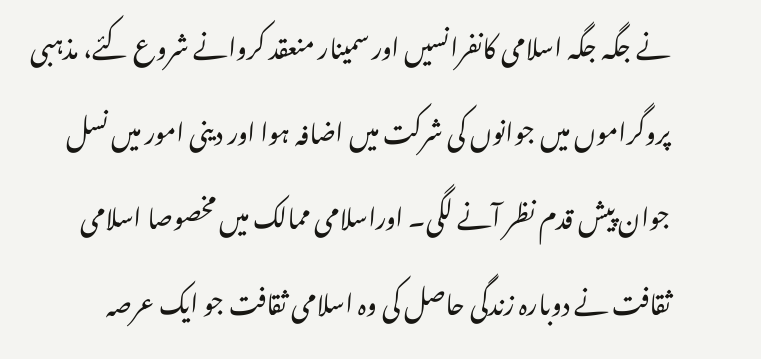نے جگہ جگہ اسلامی کانفرانسیں اور سمینار منعقد کروانے شروع کئے، مذہبی پروگراموں میں جوانوں کی شرکت میں اضافہ ہوا اور دینی امور میں نسل جوان پیش قدم نظر آنے لگی۔ اوراسلامی ممالک میں مخصوصا اسلامی ثقافت نے دوبارہ زندگی حاصل کی وہ اسلامی ثقافت جو ایک عرصہ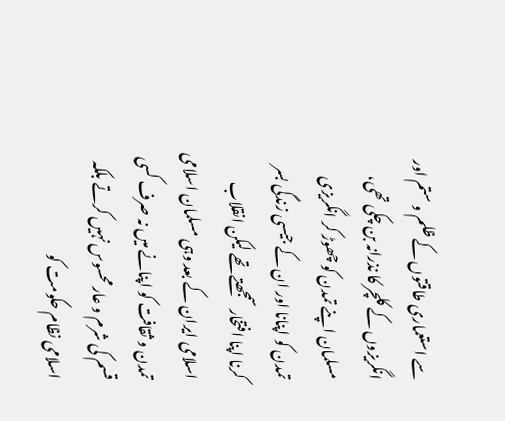سے استعماری طاقتوں کے ظلم و ستم اور انگریزوں کے کلچر کا نذرانہ بن چکی تھی، مسلمان اپنے تمدن کو چھوڑ کر انگریزی تمدن کو اپنانا اور ان کے جیسی زندگی بسر کرنا اپنا افتخار سمجھتے تھے لیکن انقلاب اسلامی ایران کے بعد وہی مسلمان اسلامی تمدن و ثقافت کو اپنانے میں نہ صرف کسی قسم کی شرم و عار محسوس نہیں کرتے بلکہ اسلامی نظام حکومت کو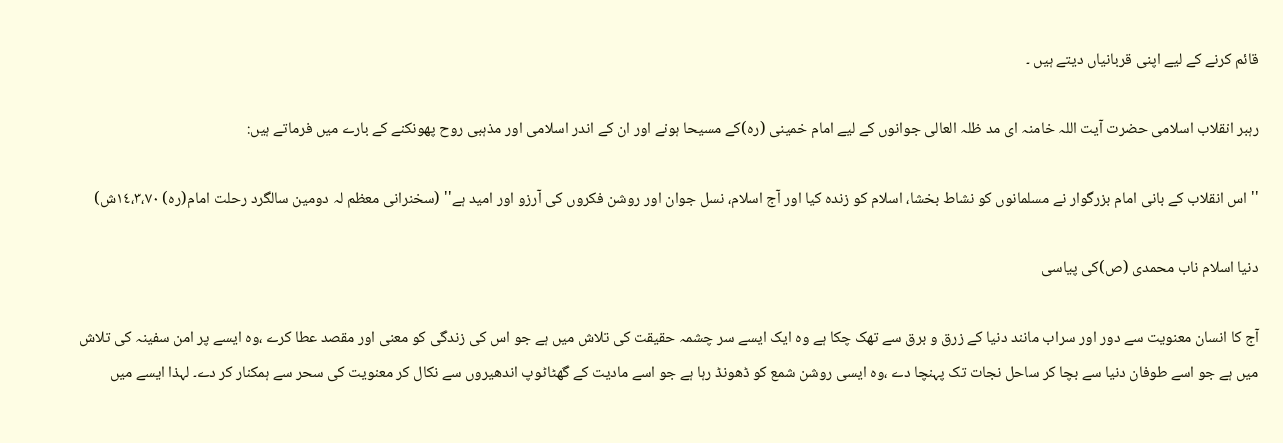قائم کرنے کے لیے اپنی قربانیاں دیتے ہیں ۔

رہبر انقلاب اسلامی حضرت آیت اللہ خامنہ ای مد ظلہ العالی جوانوں کے لیے امام خمینی (رہ)کے مسیحا ہونے اور ان کے اندر اسلامی اور مذہبی روح پھونکنے کے بارے میں فرماتے ہیں:

'' اس انقلاب کے بانی امام بزرگوار نے مسلمانوں کو نشاط بخشا، اسلام کو زندہ کیا اور آج اسلام، نسل جوان اور روشن فکروں کی آرزو اور امید ہے'' (سخنرانی معظم لہ دومین سالگرد رحلت امام(رہ) ١٤،٣،٧٠ش)

دنیا اسلام ناب محمدی (ص)کی پیاسی

آج کا انسان معنویت سے دور اور سراب مانند دنیا کے زرق و برق سے تھک چکا ہے وہ ایک ایسے سر چشمہ حقیقت کی تلاش میں ہے جو اس کی زندگی کو معنی اور مقصد عطا کرے ،وہ ایسے پر امن سفینہ کی تلاش میں ہے جو اسے طوفان دنیا سے بچا کر ساحل نجات تک پہنچا دے ،وہ ایسی روشن شمع کو ڈھونڈ رہا ہے جو اسے مادیت کے گھٹاٹوپ اندھیروں سے نکال کر معنویت کی سحر سے ہمکنار کر دے۔ لہذا ایسے میں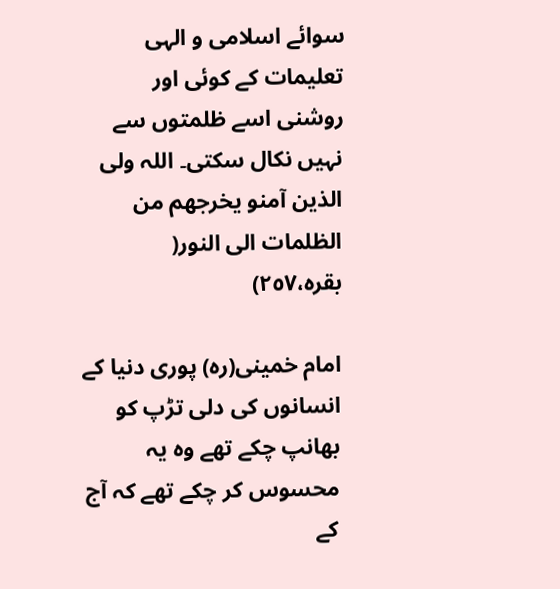سوائے اسلامی و الہی تعلیمات کے کوئی اور روشنی اسے ظلمتوں سے نہیں نکال سکتی۔ اللہ ولی الذین آمنو یخرجھم من الظلمات الی النور( بقرہ،٢٥٧)

امام خمینی(رہ) پوری دنیا کے انسانوں کی دلی تڑپ کو بھانپ چکے تھے وہ یہ محسوس کر چکے تھے کہ آج کے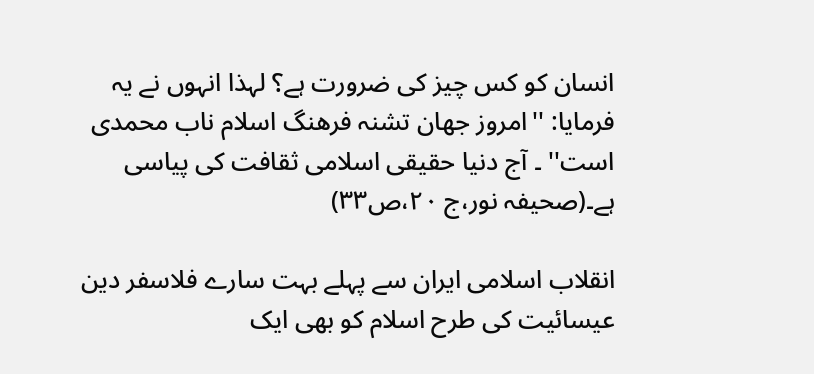انسان کو کس چیز کی ضرورت ہے؟ لہذا انہوں نے یہ فرمایا: ''امروز جھان تشنہ فرھنگ اسلام ناب محمدی است'' ۔ آج دنیا حقیقی اسلامی ثقافت کی پیاسی ہے۔(صحیفہ نور،ج ٢٠،ص٣٣)

انقلاب اسلامی ایران سے پہلے بہت سارے فلاسفر دین عیسائیت کی طرح اسلام کو بھی ایک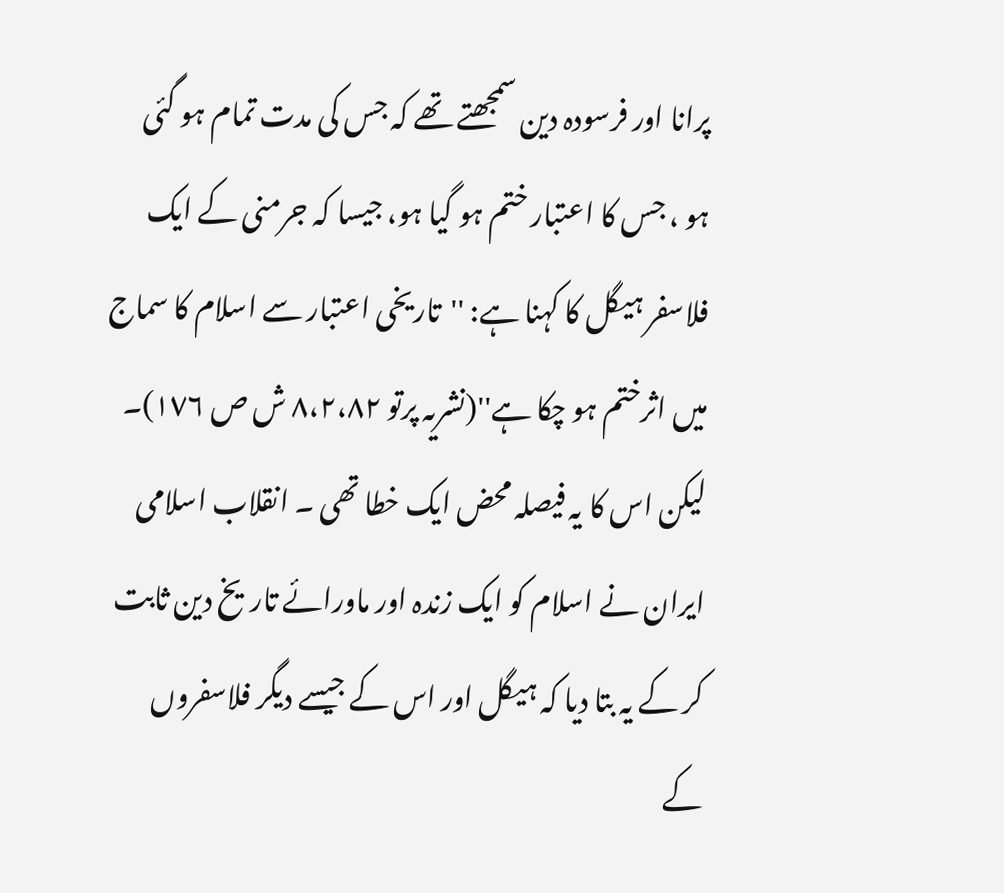پرانا اور فرسودہ دین سمجھتے تھے کہ جس کی مدت تمام ہو گئی ہو ، جس کا اعتبار ختم ہو گیا ہو، جیسا کہ جرمنی کے ایک فلاسفر ہیگل کا کہنا ہے: ''تاریخی اعتبار سے اسلام کا سماج میں اثرختم ہو چکا ہے''(نشریہ پرتو ٨،٢،٨٢ ش ص ١٧٦)۔ لیکن اس کا یہ فیصلہ محض ایک خطا تھی ۔ انقلاب اسلامی ایران نے اسلام کو ایک زندہ اور ماورائے تاریخ دین ثابت کر کے یہ بتا دیا کہ ہیگل اور اس کے جیسے دیگر فلاسفروں کے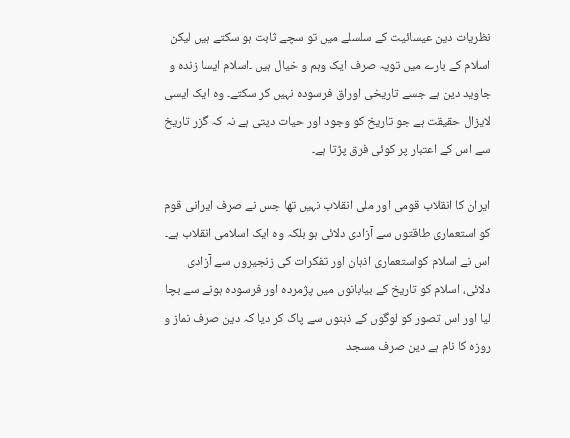نظریات دین عیسائیت کے سلسلے میں تو سچے ثابت ہو سکتے ہیں لیکن اسلام کے بارے میں تویہ صرف ایک وہم و خیال ہیں ۔اسلام ایسا زندہ و جاوید دین ہے جسے تاریخی اوراق فرسودہ نہیں کر سکتے۔ وہ ایک ایسی لایزال حقیقت ہے جو تاریخ کو وجود اور حیات دیتی ہے نہ کہ گزر تاریخ سے اس کے اعتبار پر کوئی فرق پڑتا ہے۔

ایران کا انقلاب قومی اور ملی انقلاب نہیں تھا جس نے صرف ایرانی قوم کو استعماری طاقتوں سے آزادی دلائی ہو بلکہ وہ ایک اسلامی انقلاب ہے۔ اس نے اسلام کواستعماری اذہان اور تفکرات کی زنجیروں سے آزادی دلائی، اسلام کو تاریخ کے بیابانوں میں پژمردہ اور فرسودہ ہونے سے بچا لیا اور اس تصور کو لوگوں کے ذہنوں سے پاک کر دیا کہ دین صرف نماز و روزہ کا نام ہے دین صرف مسجد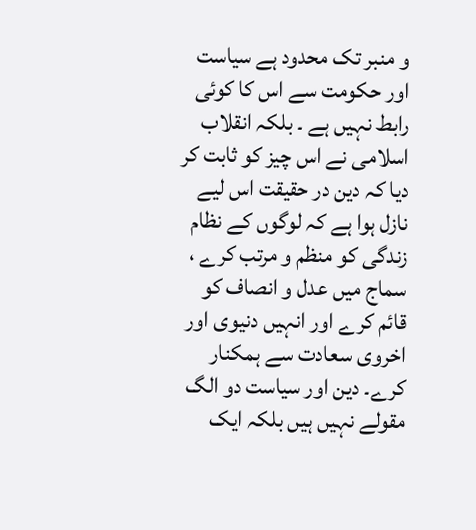و منبر تک محدود ہے سیاست اور حکومت سے اس کا کوئی رابط نہیں ہے ۔ بلکہ انقلاب اسلامی نے اس چیز کو ثابت کر دیا کہ دین در حقیقت اس لیے نازل ہوا ہے کہ لوگوں کے نظام زندگی کو منظم و مرتب کرے ، سماج میں عدل و انصاف کو قائم کرے اور انہیں دنیوی اور اخروی سعادت سے ہمکنار کرے۔ دین اور سیاست دو الگ مقولے نہیں ہیں بلکہ ایک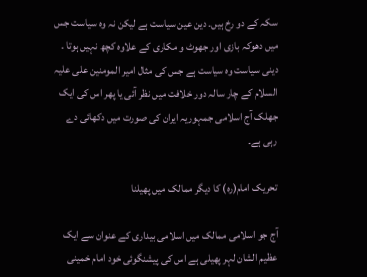سکہ کے دو رخ ہیں۔ دین عین سیاست ہے لیکن نہ وہ سیاست جس میں دھوکہ بازی اور جھوٹ و مکاری کے علاوہ کچھ نہیں ہوتا ۔ دینی سیاست وہ سیاست ہے جس کی مثال امیر المومنین علی علیہ السلام کے چار سالہ دور خلافت میں نظر آئی یا پھر اس کی ایک جھلک آج اسلامی جمہوریہ ایران کی صورت میں دکھائی دے رہی ہے۔

تحریک امام(رہ) کا دیگر ممالک میں پھیلنا

آج جو اسلامی ممالک میں اسلامی بیداری کے عنوان سے ایک عظیم الشان لہر پھیلی ہے اس کی پیشنگوئی خود امام خمینی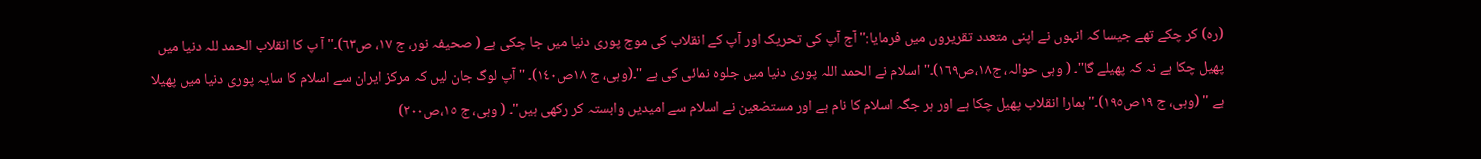(رہ) کر چکے تھے جیسا کہ انہوں نے اپنی متعدد تقریروں میں فرمایا:'' آج آپ کی تحریک اور آپ کے انقلاب کی موج پوری دنیا میں جا چکی ہے ( صحیفہ نور، ج ١٧، ص٦٣)۔'' آ پ کا انقلاب الحمد للہ دنیا میں پھیل چکا ہے نہ کہ پھیلے گا''۔ ( وہی حوالہ، ج١٨،ص١٦٩)۔'' اسلام نے الحمد اللہ پوری دنیا میں جلوہ نمائی کی ہے ''۔(وہی، ج ١٨ص١٤٠)۔ ''آپ لوگ جان لیں کہ مرکز ایران سے اسلام کا سایہ پوری دنیا میں پھیلا ہے '' (وہی، ج ١٩ص١٩٥)۔'' ہمارا انقلاب پھیل چکا ہے اور ہر جگہ اسلام کا نام ہے اور مستضعین نے اسلام سے امیدیں وابستہ کر رکھی ہیں''۔ ( وہی، ج ١٥،ص٢٠٠)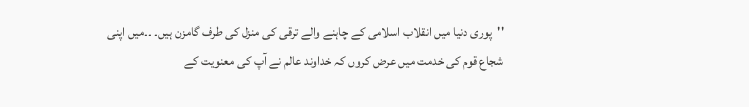''پوری دنیا میں انقلاب اسلامی کے چاہنے والے ترقی کی منزل کی طرف گامزن ہیں۔ ۔۔میں اپنی شجاع قوم کی خدمت میں عرض کروں کہ خداوند عالم نے آپ کی معنویت کے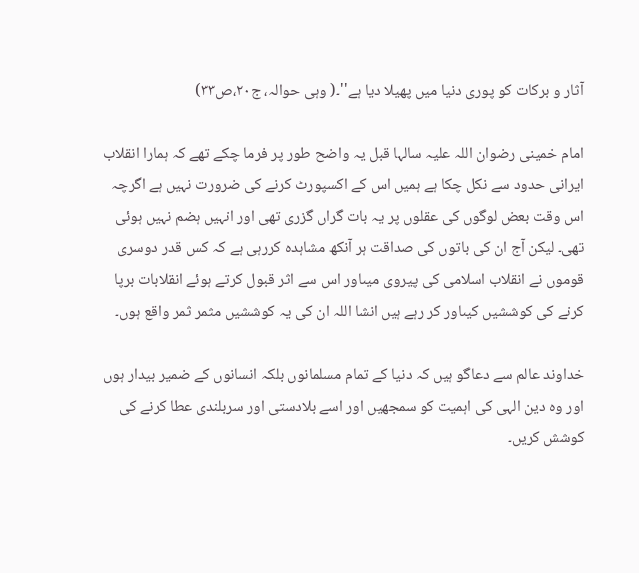آثار و برکات کو پوری دنیا میں پھیلا دیا ہے''۔( وہی حوالہ، ج٢٠،ص٣٣)

امام خمینی رضوان اللہ علیہ سالہا قبل یہ واضح طور پر فرما چکے تھے کہ ہمارا انقلاب ایرانی حدود سے نکل چکا ہے ہمیں اس کے اکسپورٹ کرنے کی ضرورت نہیں ہے اگرچہ اس وقت بعض لوگوں کی عقلوں پر یہ بات گراں گزری تھی اور انہیں ہضم نہیں ہوئی تھی۔ لیکن آج ان کی باتوں کی صداقت ہر آنکھ مشاہدہ کررہی ہے کہ کس قدر دوسری قوموں نے انقلاب اسلامی کی پیروی میںاور اس سے اثر قبول کرتے ہوئے انقلابات برپا کرنے کی کوششیں کیںاور کر رہے ہیں انشا اللہ ان کی یہ کوششیں مثمر ثمر واقع ہوں۔

خداوند عالم سے دعاگو ہیں کہ دنیا کے تمام مسلمانوں بلکہ انسانوں کے ضمیر بیدار ہوں اور وہ دین الہی کی اہمیت کو سمجھیں اور اسے بلادستی اور سربلندی عطا کرنے کی کوشش کریں۔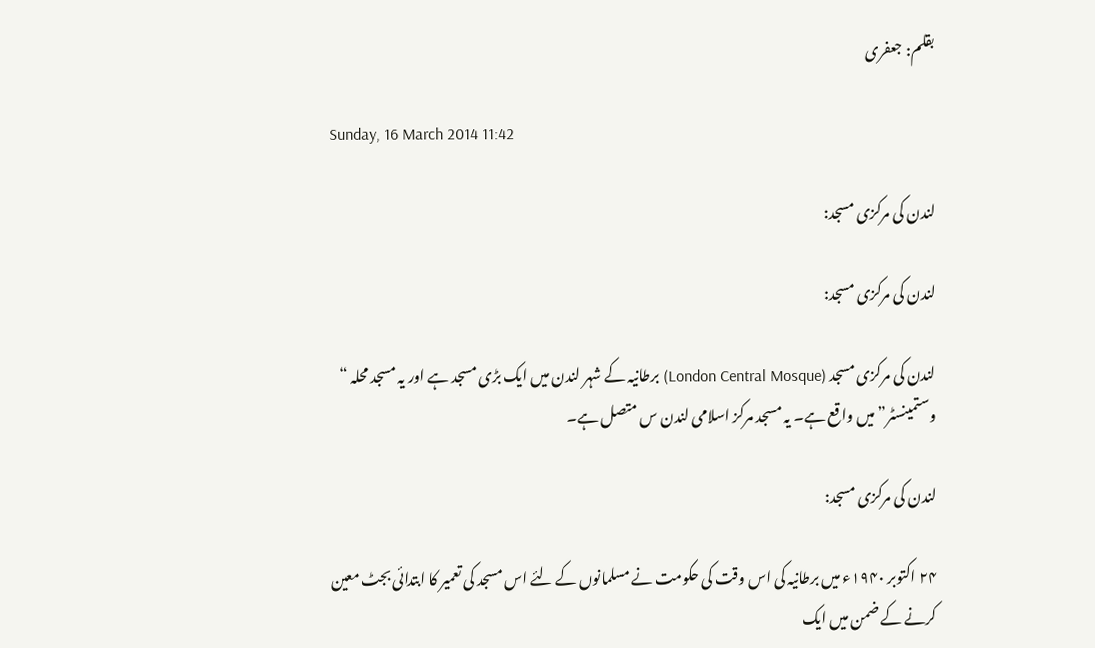بقلم: جعفری

Sunday, 16 March 2014 11:42

لندن کی مرکزی مسجد:

لندن کی مرکزی مسجد:

لندن کی مرکزی مسجد (London Central Mosque) برطانیہ کے شہر لندن میں ایک بڑی مسجد ہے اور یہ مسجد محلہ “ وستمینسٹر” میں واقع ہے۔ یہ مسجد مرکز اسلامی لندن س متصل ہے۔

لندن کی مرکزی مسجد:

۲۴ اکتوبر ١۹۴۰ء میں برطانیہ کی اس وقت کی حکومت نے مسلمانوں کے لئے اس مسجد کی تعمیر کا ابتدائی بجٹ معین کرنے کے ضمن میں ایک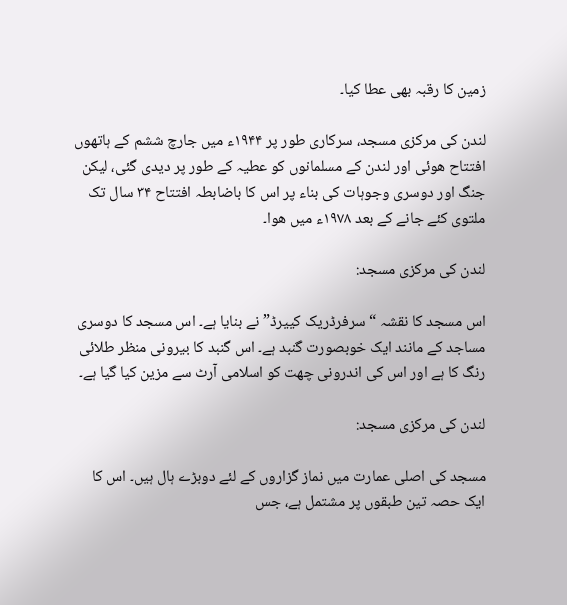زمین کا رقبہ بھی عطا کیا۔

لندن کی مرکزی مسجد، سرکاری طور پر ١۹۴۴ء میں جارچ ششم کے ہاتھوں افتتاح ھوئی اور لندن کے مسلمانوں کو عطیہ کے طور پر دیدی گئی، لیکن جنگ اور دوسری وجوہات کی بناء پر اس کا باضابطہ افتتاح ۳۴ سال تک ملتوی کئے جانے کے بعد ١۹۷۸ء میں ھوا۔

لندن کی مرکزی مسجد:

اس مسجد کا نقشہ “ سرفرڈریک کییرڈ” نے بنایا ہے۔ اس مسجد کا دوسری مساجد کے مانند ایک خوبصورت گنبد ہے۔ اس گنبد کا بیرونی منظر طلائی رنگ کا ہے اور اس کی اندرونی چھت کو اسلامی آرٹ سے مزین کیا گیا ہے۔

لندن کی مرکزی مسجد:

مسجد کی اصلی عمارت میں نماز گزاروں کے لئے دوبڑے ہال ہیں۔ اس کا ایک حصہ تین طبقوں پر مشتمل ہے، جس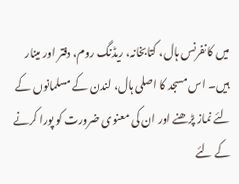میں کانفرنس ہال، کتابخانہ، ریڈنگ روم، دفتر اور مینار ہیں۔ اس مسجد کا اصلی ہال، لندن کے مسلمانوں کے لئے نماز پڑھنے اور ان کی معنوی ضرورت کو پورا کرنے کے لئے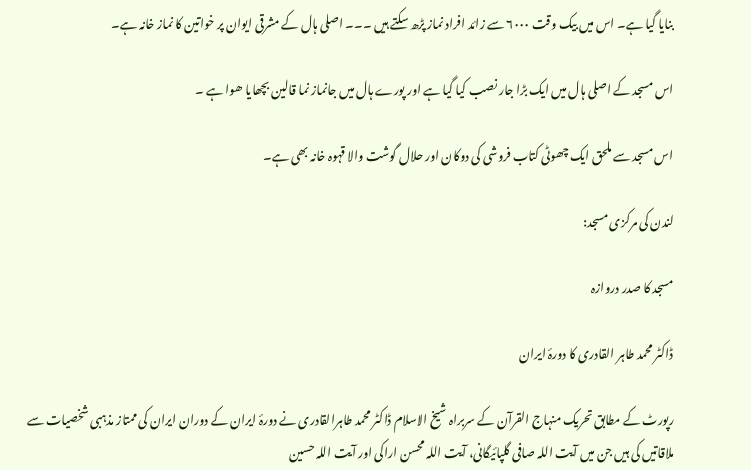بنایا گیا ہے۔ اس میں بیک وقت ٦۰۰۰ سے زائد افراد نماز پڑھ سکتے ہیں ۔۔۔ اصلی ہال کے مشرقی ایوان پر خواتین کا نماز خانہ ہے۔

اس مسجد کے اصلی ہال میں ایک بڑا جار نصب کیا گیا ہے اور پورے ہال میں جانماز نما قالین بچھایا ھوا ہے ۔

اس مسجد سے ملحق ایک چھوٹی کتاب فروشی کی دوکان اور حلال گوشت والا قہوہ خانہ بھی ہے۔

لندن کی مرکزی مسجد:

مسجد کا صدر دروازہ

ڈاکٹر محمد طاہر القادری کا دورۂ ایران

رپورٹ کے مطابق تحریک منہاج القرآن کے سربراہ شیخ الاسلام ڈاکٹر محمد طاہرالقادری نے دورۂ ایران کے دوران ایران کی ممتاز مذہبی شخصیات سے ملاقاتیں کی ہیں جن میں آیت اللہ صافی گلپائیگانی، آیت اللہ محسن اراکی اور آیت اللہ حسین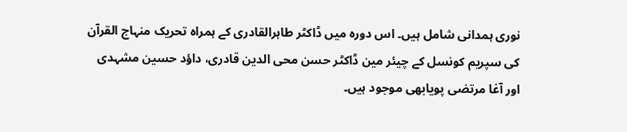نوری ہمدانی شامل ہیں۔ اس دورہ میں ڈاکٹر طاہرالقادری کے ہمراہ تحریک منہاج القرآن کی سپریم کونسل کے چیئر مین ڈاکٹر حسن محی الدین قادری، داؤد حسین مشہدی اور آغا مرتضی پویابھی موجود ہیں۔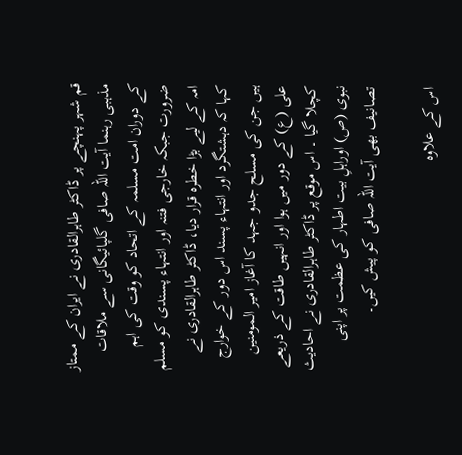قم شہر پہنچے پر ڈاکٹر طاہرالقادری نے ایران کے ممتاز مذہبی رہنما آیت اللہ صافی گلپائیگانی سے ملاقات کے دوران امت مسلمہ کے اتحاد کو وقت کی اہم ضرورت جبکہ خارجی فتنہ اور انتہاء پسندی کو مسلم امہ کے لیے بڑا خطرہ قرار دیا، ڈاکٹر طاہرالقادری نے کہا کہ دہشتگرد اور انتہاء پسند اس دور کے خوارج ہیں جن کی مسلح جدو جہد کا آغاز امیر المومنین علی (ع) کے دور میں ہوا اور انہیں طاقت کے ذریعے کچلا گیا ۔ اس موقع پر ڈاکٹر طاہرالقادری نے احادیث نبوی (ص) اوراہلِ بیت اطہار کی عظمت پر اپنی تصانیف بھی آیت اللہ صافی کو پیش کیں۔

اس کے علاوہ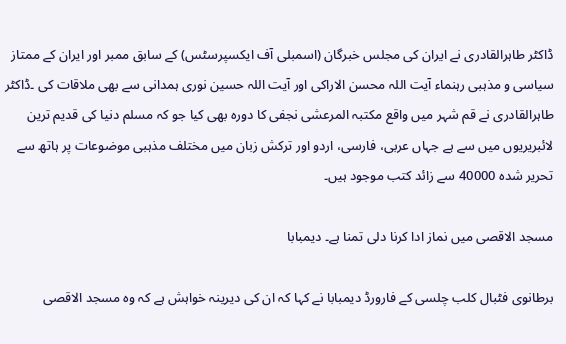ڈاکٹر طاہرالقادری نے ایران کی مجلس خبرگان (اسمبلی آف ایکسپرسٹس) کے سابق ممبر اور ایران کے ممتاز سیاسی و مذہبی رہنماء آیت اللہ محسن الاراکی اور آیت اللہ حسین نوری ہمدانی سے بھی ملاقات کی ۔ڈاکٹر طاہرالقادری نے قم شہر میں واقع مکتبہ المرعشی نجفی کا دورہ بھی کیا جو کہ مسلم دنیا کی قدیم ترین لائبریریوں میں سے ہے جہاں عربی، فارسی، اردو اور ترکش زبان میں مختلف مذہبی موضوعات پر ہاتھ سے تحریر شدہ 40000 سے زائد کتب موجود ہیں۔

مسجد الاقصی میں نماز ادا کرنا دلی تمنا ہے۔ دیمبابا

برطانوی فٹبال کلب چلسی کے فارورڈ دیمبابا نے کہا کہ ان کی دیرینہ خواہش ہے کہ وہ مسجد الاقصی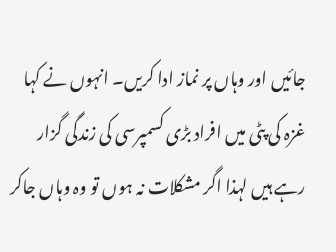جائیں اور وہاں پر نماز ادا کریں۔ انہوں نے کہا غزہ کی پٹی میں افراد بڑی کسمپرسی کی زندگی گزار رہے ہیں لہذا اگر مشکلات نہ ہوں تو وہ وہاں جاکر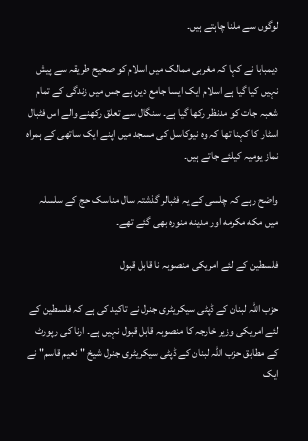لوگوں سے ملنا چاہتے ہیں۔

دیمبابا نے کہا کہ مغربی ممالک میں اسلام کو صحیح طریقہ سے پیش نہیں کیا گیا ہے اسلام ایک ایسا جامع دین ہے جس میں زندگی کے تمام شعبہ جات کو مدنظر رکھا گیا ہے۔ سنگال سے تعلق رکھنے والے اس فٹبال اسٹار کا کہنا تھا کہ وہ نیوکاسل کی مسجد میں اپنے ایک ساتھی کے ہمراہ نماز یومیہ کیلئے جاتے ہیں۔

واضح رہے کہ چلسی کے یہ فٹبالر گذشتہ سال مناسک حج کے سلسلہ میں مكه مكرمه اور مدينه منوره بھی گئے تھے۔

فلسطین کے لئے امریکی منصوبہ نا قابل قبول

حزب اللہ لبنان کے ڈپٹی سیکریٹری جنرل نے تاکید کی ہے کہ فلسطین کے لئے امریکی وزیر خارجہ کا منصوبہ قابل قبول نہیں ہے۔ ارنا کی رپورٹ کے مطابق حزب اللہ لبنان کے ڈپٹی سیکریٹری جنرل شیخ "نعیم قاسم" نے ایک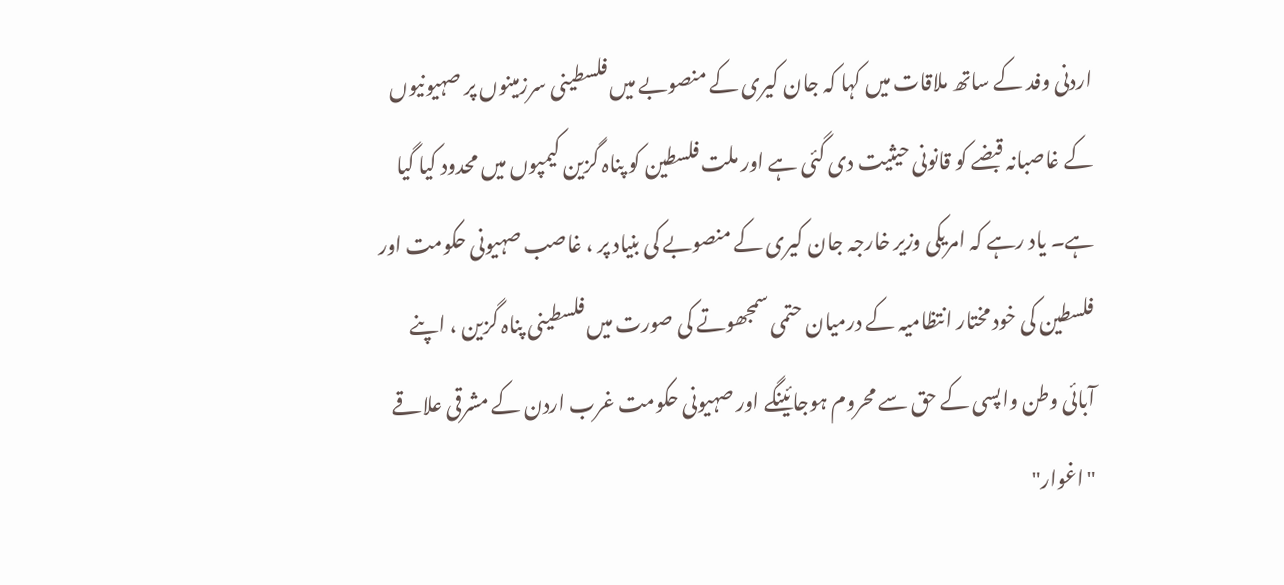اردنی وفد کے ساتھ ملاقات میں کہا کہ جان کیری کے منصوبے میں فلسطینی سرزمینوں پر صہیونیوں کے غاصبانہ قبضے کو قانونی حیثیت دی گئی ہے اور ملت فلسطین کو پناہ گزین کیمپوں میں محدود کیا گیا ہے۔ یاد رہے کہ امریکی وزیر خارجہ جان کیری کے منصوبے کی بنیاد پر ، غاصب صہیونی حکومت اور فلسطین کی خود مختار انتظامیہ کے درمیان حتمی سمجھوتے کی صورت میں فلسطینی پناہ گزین ، اپنے آبائی وطن واپسی کے حق سے محروم ہوجائینگے اور صہیونی حکومت غرب اردن کے مشرقی علاقے "اغوار"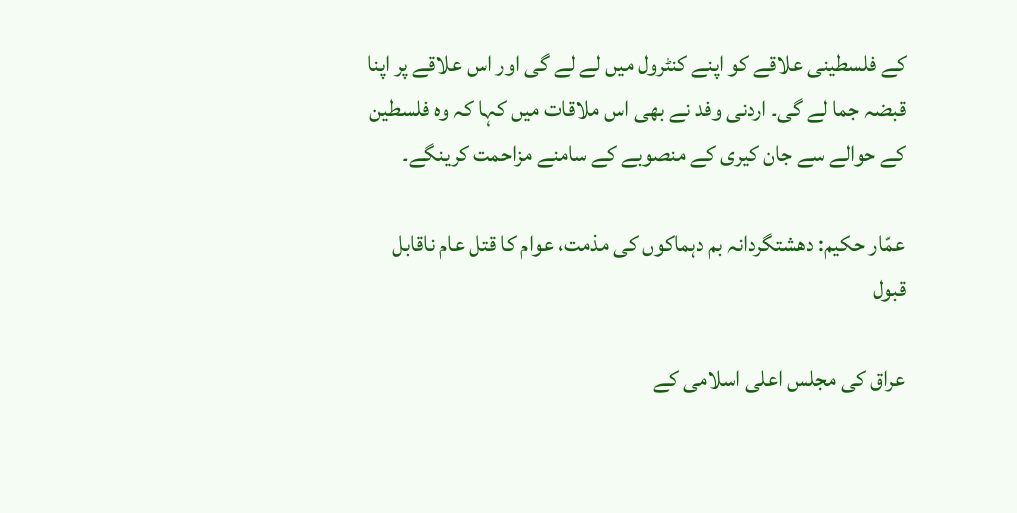کے فلسطینی علاقے کو اپنے کنٹرول میں لے لے گی اور اس علاقے پر اپنا قبضہ جما لے گی۔ اردنی وفد نے بھی اس ملاقات میں کہا کہ وہ فلسطین کے حوالے سے جان کیری کے منصوبے کے سامنے مزاحمت کرینگے۔

عمّار حکیم: دھشتگردانہ بم دہماکوں کی مذمت، عوام کا قتل عام ناقابل قبول

عراق کی مجلس اعلی اسلامی کے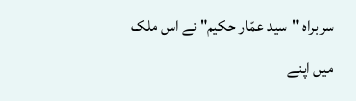سربراہ "سید عمّار حکیم" نے اس ملک میں اپنے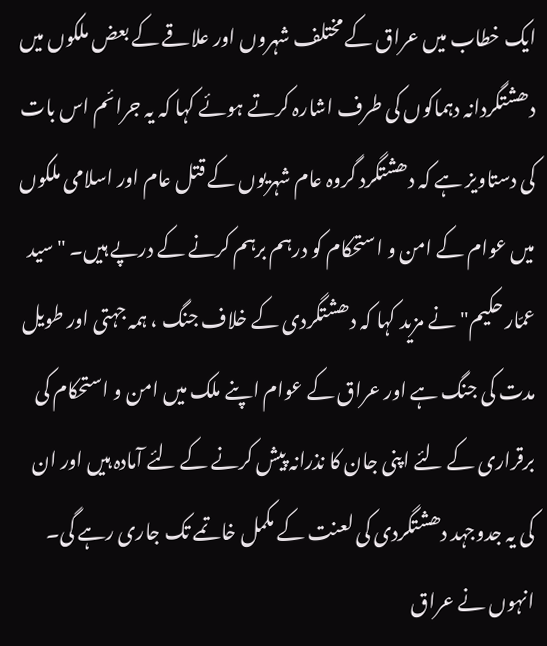ایک خطاب میں عراق کے مختلف شہروں اور علاقے کے بعض ملکوں میں دھشتگردانہ دہماکوں کی طرف اشارہ کرتے ہوئے کہا کہ یہ جرائم اس بات کی دستاویز ہے کہ دھشتگرد گروہ عام شہریوں کے قتل عام اور اسلامی ملکوں میں عوام کے امن و استحکام کو درہم برہم کرنے کے درپے ہیں۔ "سید عمّار حکیم" نے مزید کہا کہ دھشتگردی کے خلاف جنگ ، ہمہ جہتی اور طویل مدت کی جنگ ہے اور عراق کے عوام اپنے ملک میں امن و استحکام کی برقراری کے لئے اپنی جان کا نذرانہ پیش کرنے کے لئے آمادہ ہیں اور ان کی یہ جدوجہد دھشتگردی کی لعنت کے مکمل خاتمے تک جاری رہے گی۔ انہوں نے عراق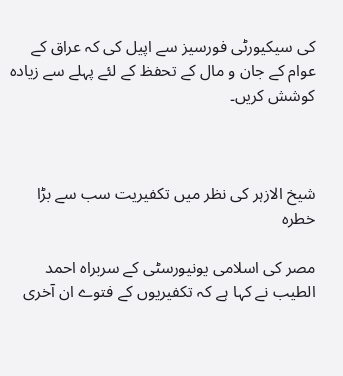کی سیکیورٹی فورسیز سے اپیل کی کہ عراق کے عوام کے جان و مال کے تحفظ کے لئے پہلے سے زیادہ کوشش کریں۔



شیخ الازہر کی نظر میں تکفیریت سب سے بڑا خطرہ

مصر کی اسلامی یونیورسٹی کے سربراہ احمد الطیب نے کہا ہے کہ تکفیریوں کے فتوے ان آخری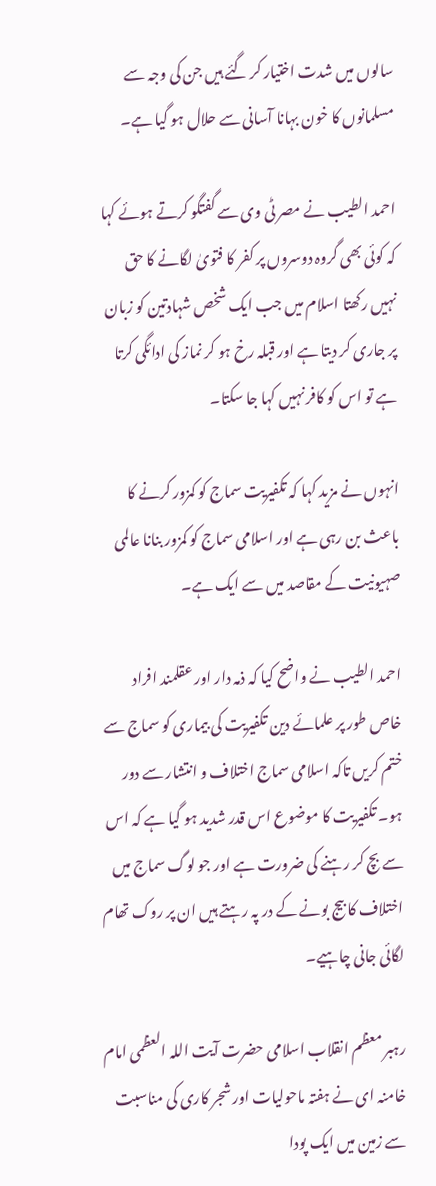سالوں میں شدت اختیار کر گئے ہیں جن کی وجہ سے مسلمانوں کا خون بہانا آسانی سے حلال ہو گیا ہے۔

احمد الطیب نے مصر ٹی وی سے گفتگو کرتے ہوئے کہا کہ کوئی بھی گروہ دوسروں پر کفر کا فتویٰ لگانے کا حق نہیں رکھتا اسلام میں جب ایک شخص شہادتین کو زبان پر جاری کر دیتا ہے اور قبلہ رخ ہو کر نماز کی ادائگی کرتا ہے تو اس کو کافر نہیں کہا جا سکتا۔

انہوں نے مزید کہا کہ تکفیریت سماج کو کمزور کرنے کا باعث بن رہی ہے اور اسلامی سماج کو کمزور بنانا عالمی صہیونیت کے مقاصد میں سے ایک ہے۔

احمد الطیب نے واضح کیا کہ ذمہ دار اور عقلمند افراد خاص طور پر علمائے دین تکفیریت کی بیماری کو سماج سے ختم کریں تاکہ اسلامی سماج اختلاف و انتشار سے دور ہو۔ تکفیریت کا موضوع اس قدر شدید ہو گیا ہے کہ اس سے بچ کر رہنے کی ضرورت ہے اور جو لوگ سماج میں اختلاف کا بیج بونے کے در پہ رہتے ہیں ان پر روک تھام لگائی جانی چاہیے۔

رہبر معظم انقلاب اسلامی حضرت آیت اللہ العظمی امام خامنہ ای نے ہفتہ ماحولیات اور شجر کاری کی مناسبت سے زمین میں ایک پودا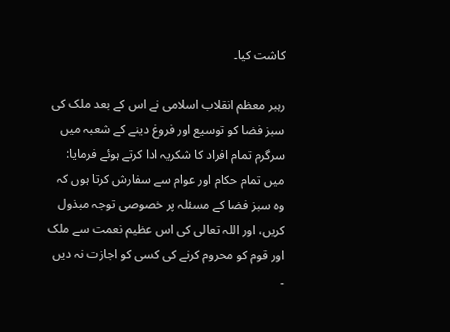کاشت کیا۔

رہبر معظم انقلاب اسلامی نے اس کے بعد ملک کی سبز فضا کو توسیع اور فروغ دینے کے شعبہ میں سرگرم تمام افراد کا شکریہ ادا کرتے ہوئے فرمایا: میں تمام حکام اور عوام سے سفارش کرتا ہوں کہ وہ سبز فضا کے مسئلہ پر خصوصی توجہ مبذول کریں، اور اللہ تعالی کی اس عظیم نعمت سے ملک اور قوم کو محروم کرنے کی کسی کو اجازت نہ دیں ۔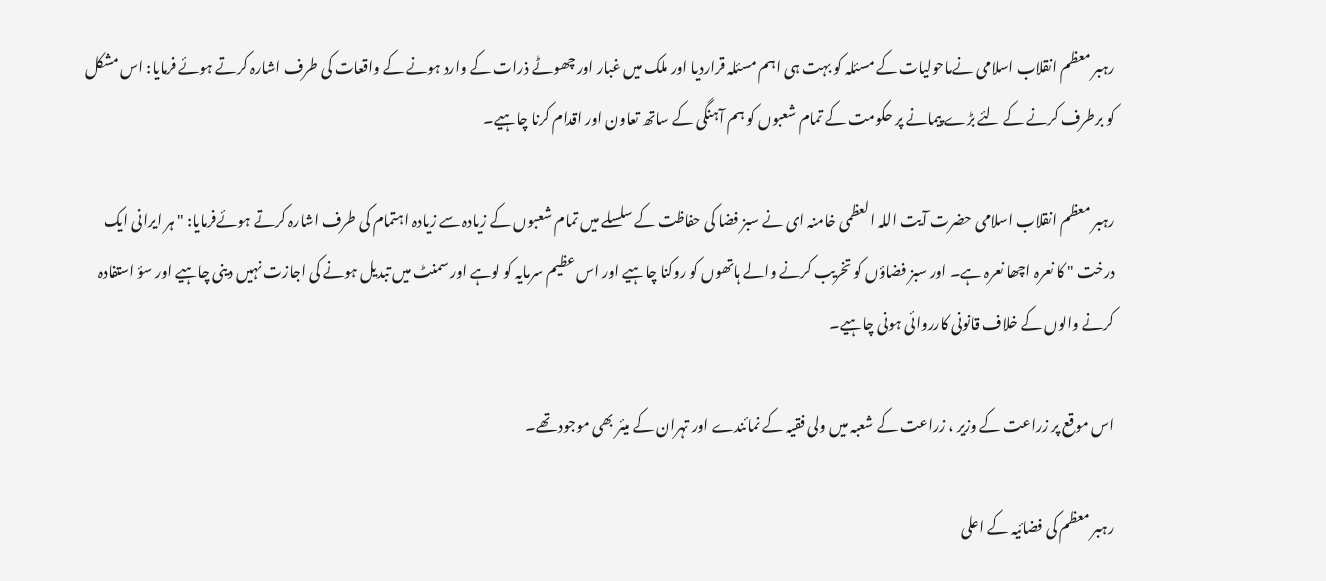رہبر معظم انقلاب اسلامی نےماحولیات کے مسئلہ کو بہت ہی اہم مسئلہ قراردیا اور ملک میں غبار اور چھوٹے ذرات کے وارد ہونے کے واقعات کی طرف اشارہ کرتے ہوئے فرمایا: اس مشکل کو برطرف کرنے کے لئے بڑے پیمانے پر حکومت کے تمام شعبوں کو ہم آہنگی کے ساتھ تعاون اور اقدام کرنا چاہیے۔

رہبر معظم انقلاب اسلامی حضرت آیت اللہ العظمی خامنہ ای نے سبز فضا کی حفاظت کے سلسلے میں تمام شعبوں کے زیادہ سے زیادہ اہتمام کی طرف اشارہ کرتے ہوئےفرمایا: " ہر ایرانی ایک درخت " کا نعرہ اچھا نعرہ ہے۔ اور سبز فضاؤں کو تخریب کرنے والے ہاتھوں کو روکنا چاہیے اور اس عظیم سرمایہ کو لوہے اور سمنٹ میں تبدیل ہونے کی اجازت نہیں دینی چاہیے اور سؤ استفادہ کرنے والوں کے خلاف قانونی کارروائی ہونی چاہیے۔

اس موقع پر زراعت کے وزیر ، زراعت کے شعبہ میں ولی فقیہ کے نمائندے اور تہران کے میئر بھی موجود تھے۔

رہبر معظم کی فضائیہ کے اعلی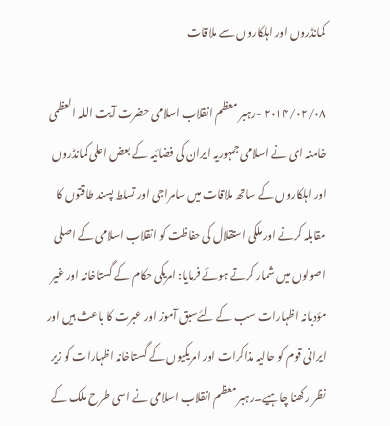کمانڈروں اور اہلکاروں سے ملاقات

۲۰۱۴/۰۲/۰۸ -رہبر معظم انقلاب اسلامی حضرت آیت اللہ العظمی خامنہ ای نے اسلامی جمہوریہ ایران کی فضائیہ کے بعض اعلی کمانڈروں اور اہلکاروں کے ساتھ ملاقات میں سامراجی اور تسلط پسند طاقتوں کا مقابلہ کرنے اور ملکی استقلال کی حفاظت کو انقلاب اسلامی کے اصلی اصولوں میں شمار کرتے ہوئے فرمایا: امریکی حکام کے گستاخانہ اور غیر مؤدبانہ اظہارات سب کے لئےسبق آموز اور عبرت کا باعث ہیں اور ایرانی قوم کو حالیہ مذاکرات اور امریکیوں کے گستاخانہ اظہارات کو زیر نظر رکھنا چاہیے۔رہبر معظم انقلاب اسلامی نے اسی طرح ملک کے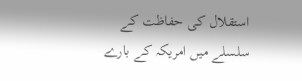استقلال کی حفاظت کے سلسلے میں امریکہ کے بارے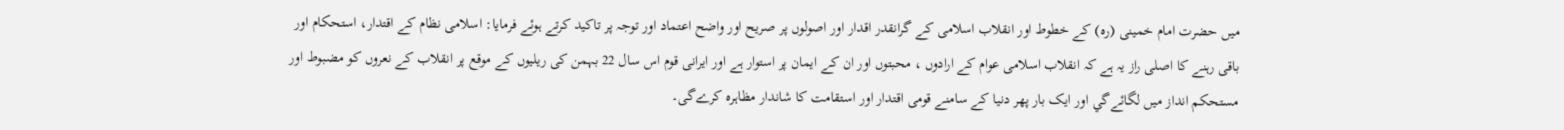میں حضرت امام خمینی (رہ) کے خطوط اور انقلاب اسلامی کے گرانقدر اقدار اور اصولوں پر صریح اور واضح اعتماد اور توجہ پر تاکید کرتے ہوئے فرمایا: اسلامی نظام کے اقتدار، استحکام اور باقی رہنے کا اصلی راز یہ ہے کہ انقلاب اسلامی عوام کے ارادوں ، محبتوں اور ان کے ایمان پر استوار ہے اور ایرانی قوم اس سال 22 بہمن کی ریلیوں کے موقع پر انقلاب کے نعروں کو مضبوط اور مستحکم انداز میں لگائےگي اور ایک بار پھر دنیا کے سامنے قومی اقتدار اور استقامت کا شاندار مظاہرہ کرےگی۔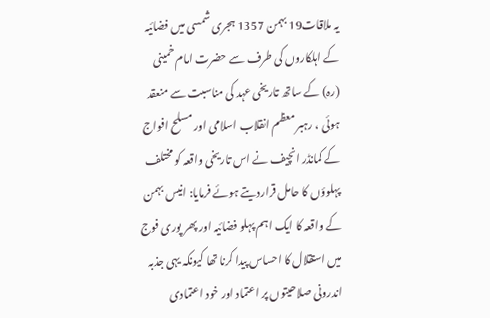یہ ملاقات19 بہمن 1357 ہجری شمسی میں فضائیہ کے اہلکاروں کی طرف سے حضرت امام خمینی (رہ) کے ساتھ تاریخی عہد کی مناسبت سے منعقد ہوئی ، رہبر معظم انقلاب اسلامی اور مسلح افواج کے کمانڈر انچیف نے اس تاریخی واقعہ کو مختلف پہلوؤں کا حامل قراردیتے ہوئے فرمایا: انیس بہمن کے واقعہ کا ایک اہم پہلو فضائیہ اور پھر پوری فوج میں استقلال کا احساس پیدا کرنا تھا کیونکہ یہی جذبہ اندرونی صلاحیتوں پر اعتماد اور خود اعتمادی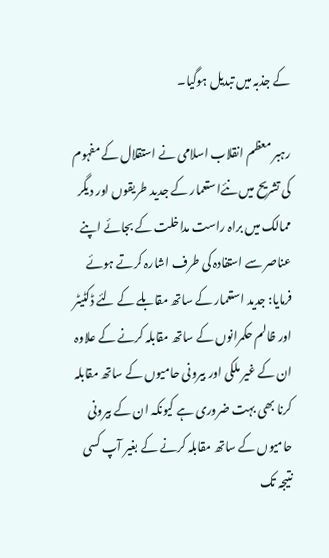کے جذبہ میں تبدیل ہوگیا۔

رہبر معظم انقلاب اسلامی نے استقلال کے مفہوم کی تشریح میں نئےاستعمار کے جدید طریقوں اور دیگر ممالک میں براہ راست مداخلت کے بجائے اپنے عناصر سے استفادہ کی طرف اشارہ کرتے ہوئے فرمایا: جدید استعمار کے ساتھ مقابلے کے لئے ڈکٹیٹر اور ظالم حکمرانوں کے ساتھ مقابلہ کرنے کے علاوہ ان کے غیر ملکی اور بیرونی حامیوں کے ساتھ مقابلہ کرنا بھی بہت ضروری ہے کیونکہ ان کے بیرونی حامیوں کے ساتھ مقابلہ کرنے کے بغیر آپ کسی نتیجہ تک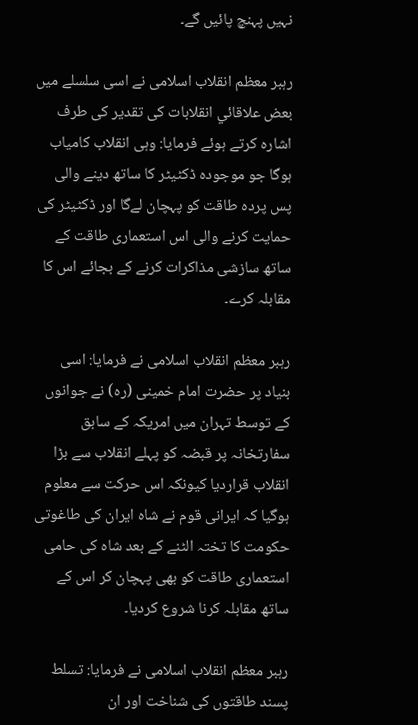نہیں پہنچ پائيں گے۔

رہبر معظم انقلاب اسلامی نے اسی سلسلے میں بعض علاقائي انقلابات کی تقدیر کی طرف اشارہ کرتے ہوئے فرمایا: وہی انقلاب کامیاب ہوگا جو موجودہ ڈکٹیٹر کا ساتھ دینے والی پس پردہ طاقت کو پہچان لےگا اور ڈکٹیٹر کی حمایت کرنے والی اس استعماری طاقت کے ساتھ سازشی مذاکرات کرنے کے بجائے اس کا مقابلہ کرے۔

رہبر معظم انقلاب اسلامی نے فرمایا: اسی بنیاد پر حضرت امام خمینی (رہ) نے جوانوں کے توسط تہران میں امریکہ کے سابق سفارتخانہ پر قبضہ کو پہلے انقلاب سے بڑا انقلاب قراردیا کیونکہ اس حرکت سے معلوم ہوگیا کہ ایرانی قوم نے شاہ ایران کی طاغوتی حکومت کا تختہ الٹنے کے بعد شاہ کی حامی استعماری طاقت کو بھی پہچان کر اس کے ساتھ مقابلہ کرنا شروع کردیا۔

رہبر معظم انقلاب اسلامی نے فرمایا: تسلط پسند طاقتوں کی شناخت اور ان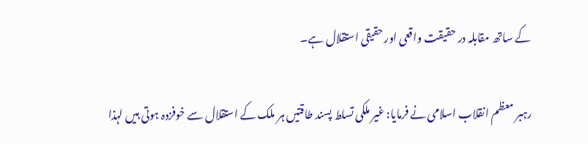کے ساتھ مقابلہ در حقیقت واقعی اور حقیقی استقلال ہے۔

رہبر معظم انقلاب اسلامی نے فرمایا: غیر ملکی تسلط پسند طاقتیں ہر ملک کے استقلال سے خوفزدہ ہوتی ہیں لہذا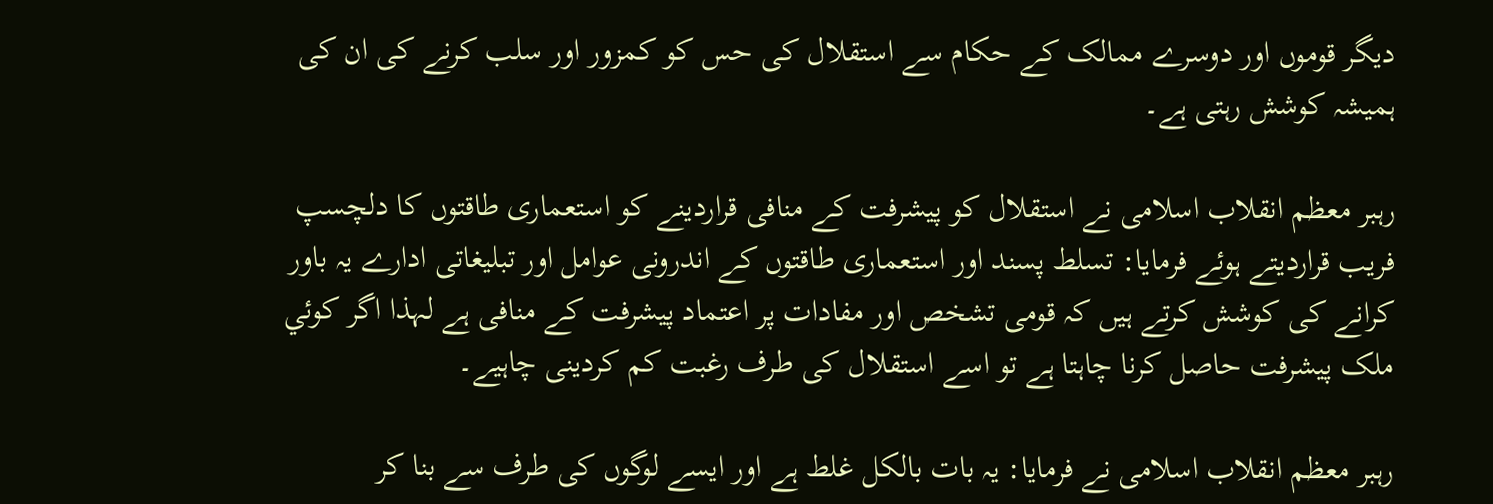دیگر قوموں اور دوسرے ممالک کے حکام سے استقلال کی حس کو کمزور اور سلب کرنے کی ان کی ہمیشہ کوشش رہتی ہے۔

رہبر معظم انقلاب اسلامی نے استقلال کو پیشرفت کے منافی قراردینے کو استعماری طاقتوں کا دلچسپ فریب قراردیتے ہوئے فرمایا: تسلط پسند اور استعماری طاقتوں کے اندرونی عوامل اور تبلیغاتی ادارے یہ باور کرانے کی کوشش کرتے ہیں کہ قومی تشخص اور مفادات پر اعتماد پیشرفت کے منافی ہے لہذا اگر کوئي ملک پیشرفت حاصل کرنا چاہتا ہے تو اسے استقلال کی طرف رغبت کم کردینی چاہیے۔

رہبر معظم انقلاب اسلامی نے فرمایا: یہ بات بالکل غلط ہے اور ایسے لوگوں کی طرف سے بنا کر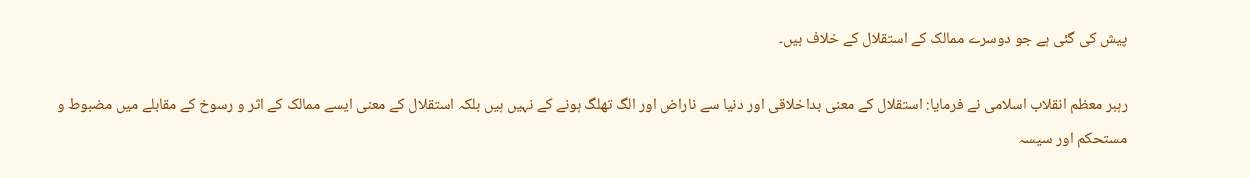پیش کی گئی ہے جو دوسرے ممالک کے استقلال کے خلاف ہیں۔

رہبر معظم انقلاب اسلامی نے فرمایا: استقلال کے معنی بداخلاقی اور دنیا سے ناراض اور الگ تھلگ ہونے کے نہیں ہیں بلکہ استقلال کے معنی ایسے ممالک کے اثر و رسوخ کے مقابلے میں مضبوط و مستحکم اور سیسہ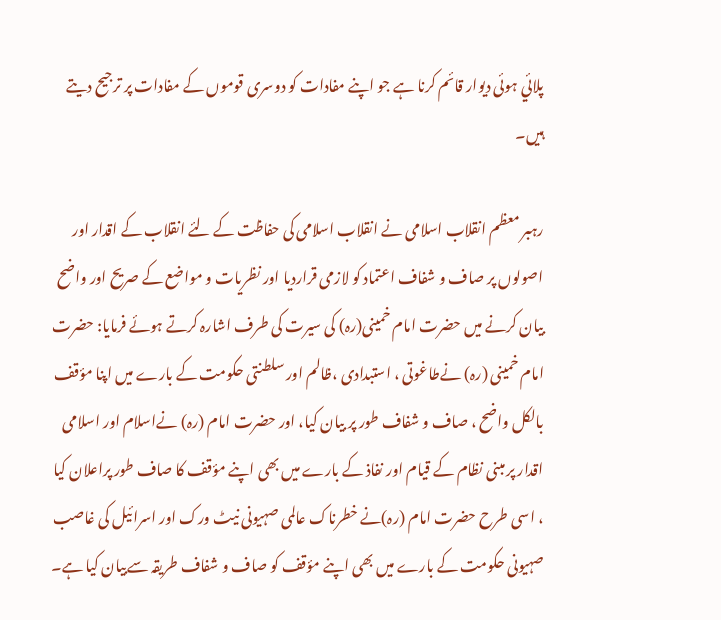پلائي ہوئی دیوار قائم کرنا ہے جو اپنے مفادات کو دوسری قوموں کے مفادات پر ترجیح دیتے ہیں۔

رہبر معظم انقلاب اسلامی نے انقلاب اسلامی کی حفاظت کے لئے انقلاب کے اقدار اور اصولوں پر صاف و شفاف اعتماد کو لازمی قراردیا اور نظریات و مواضع کے صریح اور واضح بیان کرنے میں حضرت امام خمینی(رہ) کی سیرت کی طرف اشارہ کرتے ہوئے فرمایا: حضرت امام خمینی (رہ) نےطاغوتی ، استبدادی ،ظالم اور سلطنتی حکومت کے بارے میں اپنا مؤقف بالکل واضح ، صاف و شفاف طور پر بیان کیا، اور حضرت امام (رہ) نےاسلام اور اسلامی اقدار پر مبنی نظام کے قیام اور نفاذ کے بارے میں بھی اپنے مؤقف کا صاف طور پراعلان کیا ، اسی طرح حضرت امام (رہ)نے خطرناک عالمی صہیونی نیٹ ورک اور اسرائیل کی غاصب صہیونی حکومت کے بارے میں بھی اپنے مؤقف کو صاف و شفاف طریقہ سےبیان کیا ہے۔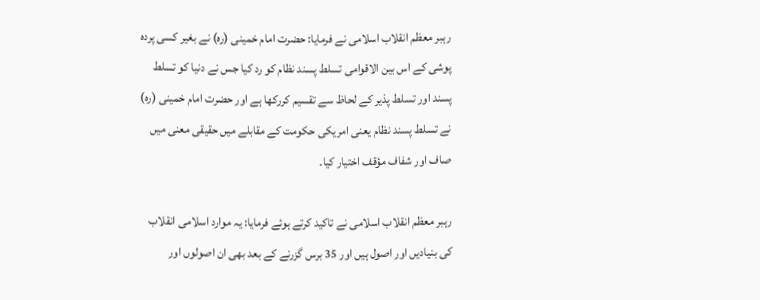رہبر معظم انقلاب اسلامی نے فرمایا: حضرت امام خمینی (رہ) نے بغیر کسی پردہ پوشی کے اس بین الاقوامی تسلط پسند نظام کو رد کیا جس نے دنیا کو تسلط پسند اور تسلط پذير کے لحاظ سے تقسیم کررکھا ہے اور حضرت امام خمینی (رہ) نے تسلط پسند نظام یعنی امریکی حکومت کے مقابلے میں حقیقی معنی میں صاف اور شفاف مؤقف اختیار کیا۔

رہبر معظم انقلاب اسلامی نے تاکید کرتے ہوئے فرمایا: یہ موارد اسلامی انقلاب کی بنیادیں اور اصول ہیں اور 35 برس گزرنے کے بعد بھی ان اصولوں اور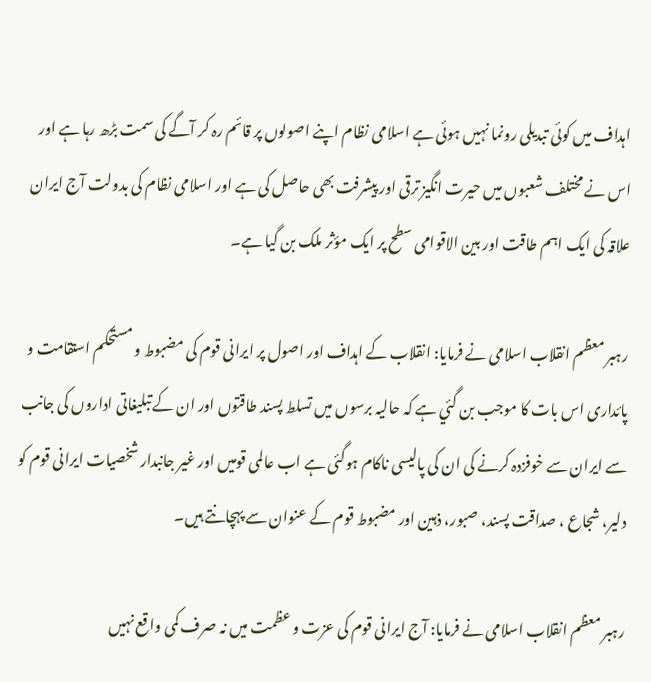اہداف میں کوئی تبدیلی رونما نہیں ہوئی ہے اسلامی نظام اپنے اصولوں پر قائم رہ کر آگے کی سمت بڑھ رہا ہے اور اس نے مختلف شعبوں میں حیرت انگیز ترقی اور پیشرفت بھی حاصل کی ہے اور اسلامی نظام کی بدولت آج ایران علاقہ کی ایک اہم طاقت اور بین الاقوامی سطح پر ایک مؤثر ملک بن گیا ہے۔

رہبر معظم انقلاب اسلامی نے فرمایا: انقلاب کے اہداف اور اصول پر ایرانی قوم کی مضبوط و مستحکم استقامت و پائداری اس بات کا موجب بن گئي ہے کہ حالیہ برسوں میں تسلط پسند طاقتوں اور ان کے تبلیغاتی اداروں کی جانب سے ایران سے خوفزدہ کرنے کی ان کی پالیسی ناکام ہوگئی ہے اب عالمی قومیں اور غیر جانبدار شخصیات ایرانی قوم کو دلیر، شجاع ، صداقت پسند، صبور، ذہین اور مضبوط قوم کے عنوان سے پہچانتے ہیں۔

رہبر معظم انقلاب اسلامی نے فرمایا: آج ایرانی قوم کی عزت و عظمت میں نہ صرف کمی واقع نہیں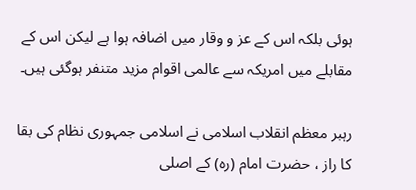ہوئی بلکہ اس کے عز و وقار میں اضافہ ہوا ہے لیکن اس کے مقابلے میں امریکہ سے عالمی اقوام مزید متنفر ہوگئی ہیں۔

رہبر معظم انقلاب اسلامی نے اسلامی جمہوری نظام کی بقا کا راز ، حضرت امام (رہ) کے اصلی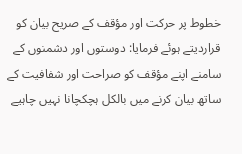خطوط پر حرکت اور مؤقف کے صریح بیان کو قراردیتے ہوئے فرمایا: دوستوں اور دشمنوں کے سامنے اپنے مؤقف کو صراحت اور شفافیت کے ساتھ بیان کرنے میں بالکل ہچکچانا نہیں چاہیے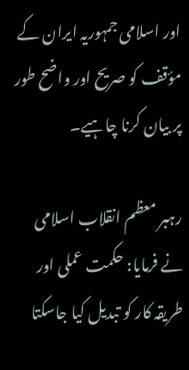اور اسلامی جمہوریہ ایران کے مؤقف کو صریح اور واضح طور پر بیان کرنا چاہیے۔

رہبر معظم انقلاب اسلامی نے فرمایا: حکمت عملی اور طریقہ کار کو تبدیل کیا جاسکتا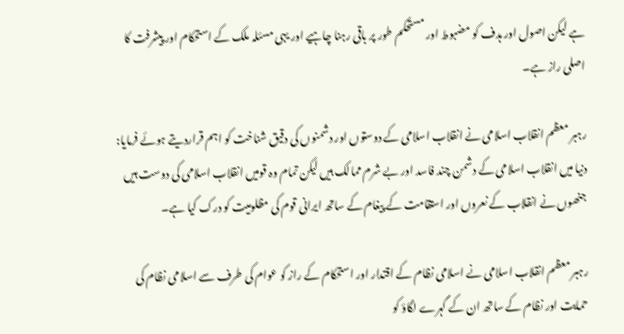ہے لیکن اصول اور ہدف کو مضبوط اور مستحکم طور پر باقی رہنا چاہیے اور یہی مسئلہ ملک کے استحکام اور پیشرفت کا اصلی راز ہے۔

رہبر معظم انقلاب اسلامی نے انقلاب اسلامی کے دوستوں اور دشمنوں کی دقیق شناخت کو اہم قراردیتے ہوئے فرمایا: دنیا میں انقلاب اسلامی کے دشمن چند فاسد اور بے شرم ممالک ہیں لیکن تمام وہ قومیں انقلاب اسلامی کی دوست ہیں جنھوں نے انقلاب کے نعروں اور استقامت کے پیغام کے ساتھ ایرانی قوم کی مظلومیت کو درک کیا ہے۔

رہبر معظم انقلاب اسلامی نے اسلامی نظام کے اقتدار اور استحکام کے راز کو عوام کی طرف سے اسلامی نظام کی حمایت اور نظام کے ساتھ ان کے گہرے لگاؤ کو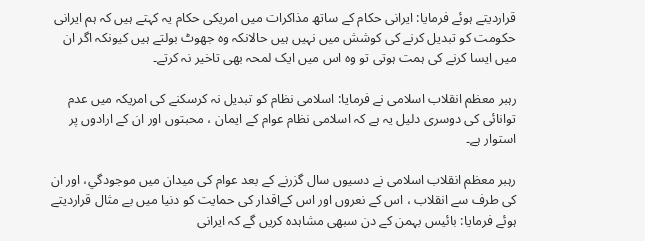قراردیتے ہوئے فرمایا: ایرانی حکام کے ساتھ مذاکرات میں امریکی حکام یہ کہتے ہیں کہ ہم ایرانی حکومت کو تبدیل کرنے کی کوشش میں نہیں ہیں حالانکہ وہ جھوٹ بولتے ہیں کیونکہ اگر ان میں ایسا کرنے کی ہمت ہوتی تو وہ اس میں ایک لمحہ بھی تاخیر نہ کرتے۔

رہبر معظم انقلاب اسلامی نے فرمایا: اسلامی نظام کو تبدیل نہ کرسکنے کی امریکہ میں عدم توانائی کی دوسری دلیل یہ ہے کہ اسلامی نظام عوام کے ایمان ، محبتوں اور ان کے ارادوں پر استوار ہے۔

رہبر معظم انقلاب اسلامی نے دسیوں سال گزرنے کے بعد عوام کی میدان میں موجودگي، اور ان کی طرف سے انقلاب ، اس کے نعروں اور اس کےاقدار کی حمایت کو دنیا میں بے مثال قراردیتے ہوئے فرمایا: بائیس بہمن کے دن سبھی مشاہدہ کریں گے کہ ایرانی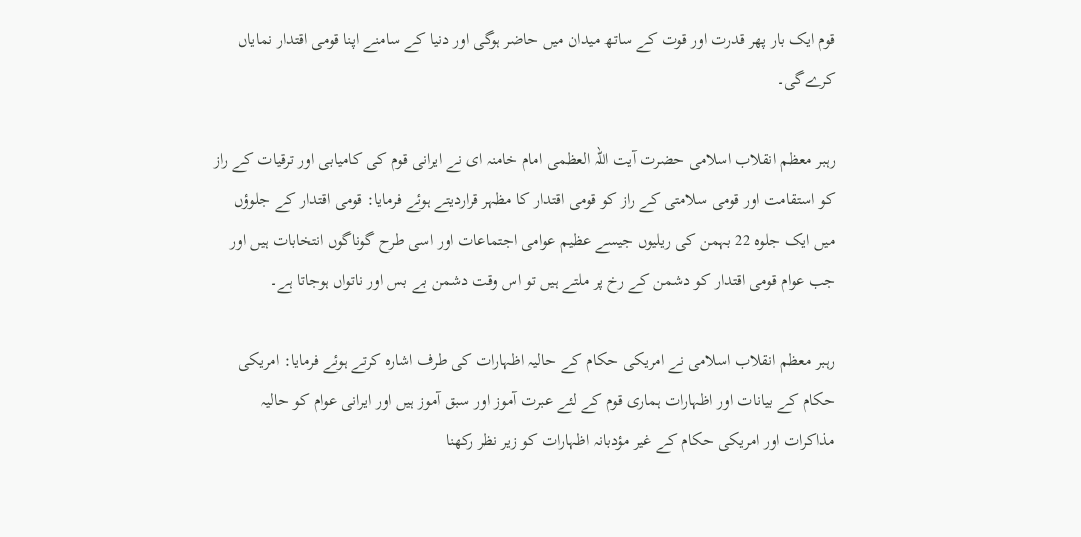قوم ایک بار پھر قدرت اور قوت کے ساتھ میدان میں حاضر ہوگی اور دنیا کے سامنے اپنا قومی اقتدار نمایاں کرےگی۔

رہبر معظم انقلاب اسلامی حضرت آیت اللہ العظمی امام خامنہ ای نے ایرانی قوم کی کامیابی اور ترقیات کے راز کو استقامت اور قومی سلامتی کے راز کو قومی اقتدار کا مظہر قراردیتے ہوئے فرمایا: قومی اقتدار کے جلوؤں میں ایک جلوہ 22 بہمن کی ریلیوں جیسے عظیم عوامی اجتماعات اور اسی طرح گوناگوں انتخابات ہیں اور جب عوام قومی اقتدار کو دشمن کے رخ پر ملتے ہیں تو اس وقت دشمن بے بس اور ناتواں ہوجاتا ہے۔

رہبر معظم انقلاب اسلامی نے امریکی حکام کے حالیہ اظہارات کی طرف اشارہ کرتے ہوئے فرمایا: امریکی حکام کے بیانات اور اظہارات ہماری قوم کے لئے عبرت آموز اور سبق آموز ہیں اور ایرانی عوام کو حالیہ مذاکرات اور امریکی حکام کے غیر مؤدبانہ اظہارات کو زیر نظر رکھنا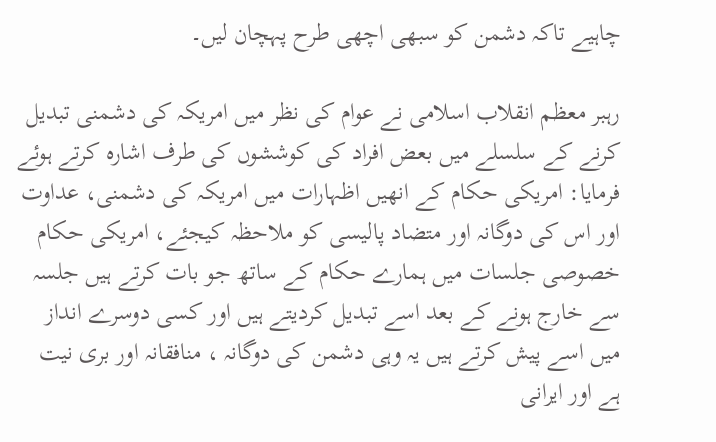چاہیے تاکہ دشمن کو سبھی اچھی طرح پہچان لیں۔

رہبر معظم انقلاب اسلامی نے عوام کی نظر میں امریکہ کی دشمنی تبدیل کرنے کے سلسلے میں بعض افراد کی کوششوں کی طرف اشارہ کرتے ہوئے فرمایا: امریکی حکام کے انھیں اظہارات میں امریکہ کی دشمنی، عداوت اور اس کی دوگانہ اور متضاد پالیسی کو ملاحظہ کیجئے، امریکی حکام خصوصی جلسات میں ہمارے حکام کے ساتھ جو بات کرتے ہیں جلسہ سے خارج ہونے کے بعد اسے تبدیل کردیتے ہیں اور کسی دوسرے انداز میں اسے پیش کرتے ہیں یہ وہی دشمن کی دوگانہ ، منافقانہ اور بری نیت ہے اور ایرانی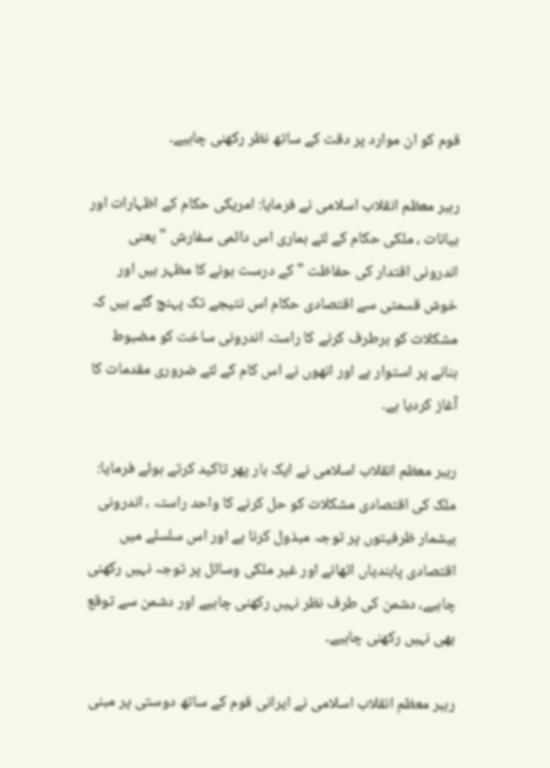قوم کو ان موارد پر دقت کے ساتھ نظر رکھنی چاہیے۔

رہبر معظم انقلاب اسلامی نے فرمایا: امریکی حکام کے اظہارات اور بیانات ، ملکی حکام کے لئے ہماری اس دائمی سفارش " یعنی اندرونی اقتدار کی حفاظت " کے درست ہونے کا مظہر ہیں اور خوش قسمتی سے اقتصادی حکام اس نتیجے تک پہنچ گئے ہیں کہ مشکلات کو برطرف کرنے کا راستہ اندرونی ساخت کو مضبوط بنانے پر استوار ہے اور انھوں نے اس کام کے لئے ضروری مقدمات کا آغاز کردیا ہے۔

رہبر معظم انقلاب اسلامی نے ایک بار پھر تاکید کرتے ہوئے فرمایا: ملک کی اقتصادی مشکلات کو حل کرنے کا واحد راستہ ، اندرونی بیشمار ظرفیتوں پر توجہ مبذول کرنا ہے اور اس سلسلے میں اقتصادی پابندیاں اٹھانے اور غیر ملکی وسائل پر توجہ نہیں رکھنی چاہیے، دشمن کی طرف نظر نہیں رکھنی چاہیے اور دشمن سے توقع بھی نہیں رکھنی چاہیے۔

رہبر معظم انقلاب اسلامی نے ایرانی قوم کے ساتھ دوستی پر مبنی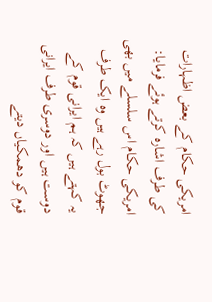امریکی حکام کے بعض اظہارات کی طرف اشارہ کرتے ہوئے فرمایا: امریکی حکام اس سلسلے میں بھی جھوٹ بول رہے ہیں وہ ایک طرف یہ کہتے ہیں کہ ہم ایرانی قوم کے دوست ہیں اور دوسری طرف ایرانی قوم کو دھمکیاں دیتے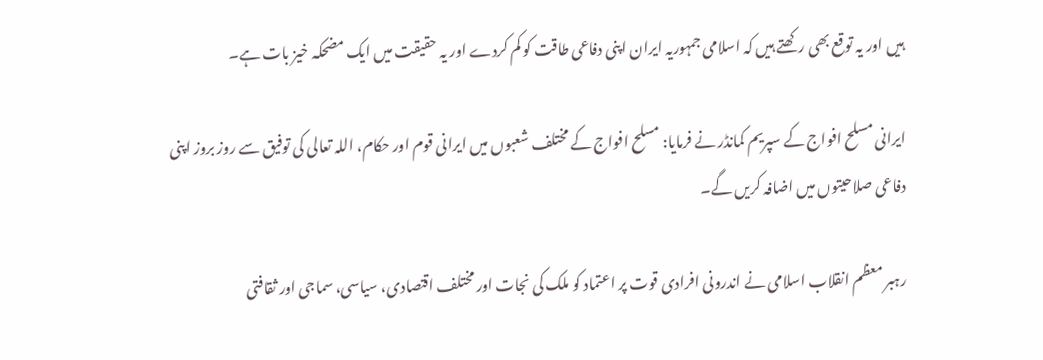ہیں اور یہ توقع بھی رکھتے ہیں کہ اسلامی جمہوریہ ایران اپنی دفاعی طاقت کو کم کردے اور یہ حقیقت میں ایک مضحکہ خیز بات ہے۔

ایرانی مسلح افواج کے سپریم کمانڈر نے فرمایا: مسلح افواج کے مختلف شعبوں میں ایرانی قوم اور حکام، اللہ تعالی کی توفیق سے روز بروز اپنی دفاعی صلاحیتوں میں اضافہ کریں گے۔

رہبر معظم انقلاب اسلامی نے اندرونی افرادی قوت پر اعتماد کو ملک کی نجات اور مختلف اقتصادی، سیاسی، سماجی اور ثقافتی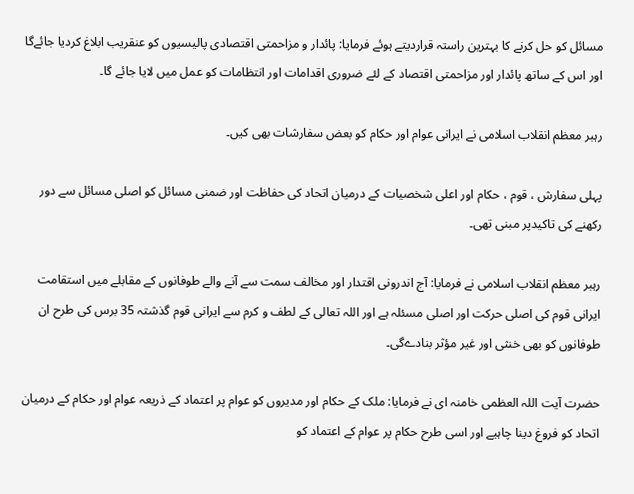مسائل کو حل کرنے کا بہترین راستہ قراردیتے ہوئے فرمایا: پائدار و مزاحمتی اقتصادی پالیسیوں کو عنقریب ابلاغ کردیا جائےگا اور اس کے ساتھ پائدار اور مزاحمتی اقتصاد کے لئے ضروری اقدامات اور انتظامات کو عمل میں لایا جائے گا۔

رہبر معظم انقلاب اسلامی نے ایرانی عوام اور حکام کو بعض سفارشات بھی کیں۔

پہلی سفارش ، قوم ، حکام اور اعلی شخصیات کے درمیان اتحاد کی حفاظت اور ضمنی مسائل کو اصلی مسائل سے دور رکھنے کی تاکیدپر مبنی تھی۔

رہبر معظم انقلاب اسلامی نے فرمایا: آج اندرونی اقتدار اور مخالف سمت سے آنے والے طوفانوں کے مقابلے میں استقامت ایرانی قوم کی اصلی حرکت اور اصلی مسئلہ ہے اور اللہ تعالی کے لطف و کرم سے ایرانی قوم گذشتہ 35 برس کی طرح ان طوفانوں کو بھی خنثی اور غیر مؤثر بنادےگی۔

حضرت آیت اللہ العظمی خامنہ ای نے فرمایا: ملک کے حکام اور مدیروں کو عوام پر اعتماد کے ذریعہ عوام اور حکام کے درمیان اتحاد کو فروغ دینا چاہیے اور اسی طرح حکام پر عوام کے اعتماد کو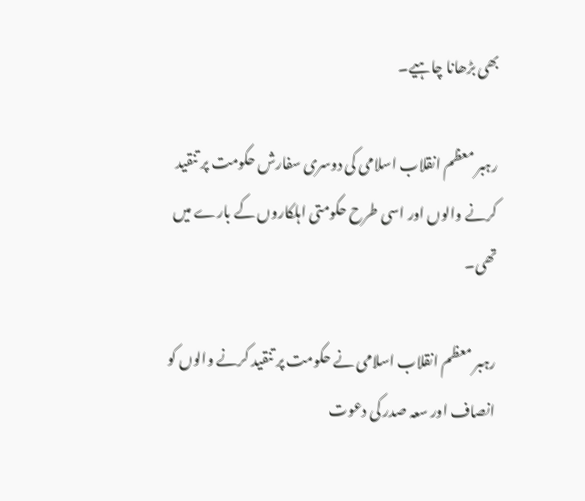بھی بڑھانا چاہیے۔

رہبر معظم انقلاب اسلامی کی دوسری سفارش حکومت پر تنقید کرنے والوں اور اسی طرح حکومتی اہلکاروں کے بارے میں تھی۔

رہبر معظم انقلاب اسلامی نے حکومت پر تنقید کرنے والوں کو انصاف اور سعہ صدر کی دعوت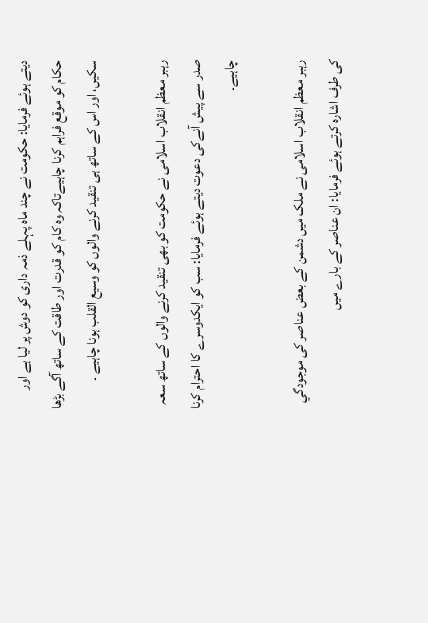دیتے ہوئے فرمایا: حکومت نے چند ماہ پہلے ذمہ داری کو دوش پر لیا ہے اور حکام کو موقع فراہم کرنا چاہیےتاکہ وہ کام کو قدرت اور طاقت کے ساتھ آگے بڑھا سکیں، اور اس کے ساتھ ہی تنقید کرنے والوں کو وسیع القلب ہونا چاہیے ۔

رہبر معظم انقلاب اسلامی نے حکومت کو بھی تنقید کرنے والوں کے ساتھ سعہ صدر سے پیش آنےکی دعوت دیتے ہوئے فرمایا: سب کو ایکدوسرے کا احترام کرنا چاہیے۔

رہبر معظم انقلاب اسلامی نے ملک میں دشمن کے بعض عناصر کی موجودگي کی طرف اشارہ کرتے ہوئے فرمایا: ان عناصر کے بارے میں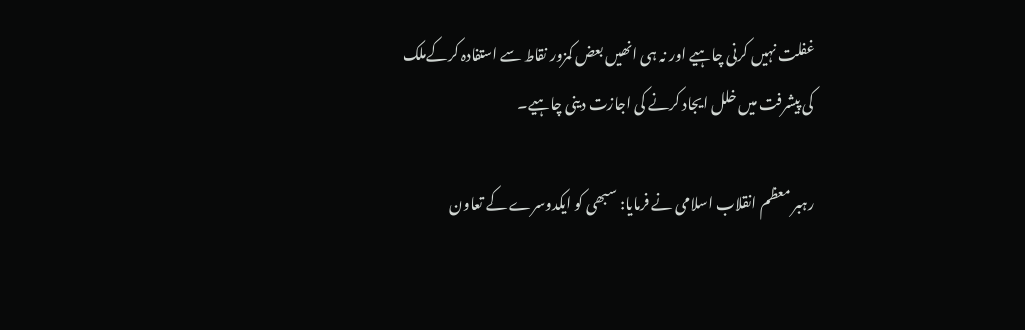غفلت نہیں کرنی چاہیے اور نہ ہی انھیں بعض کمزور نقاط سے استفادہ کرکےملک کی پیشرفت میں خلل ایجاد کرنے کی اجازت دینی چاہیے۔

رہبر معظم انقلاب اسلامی نے فرمایا: سبھی کو ایکدوسرے کے تعاون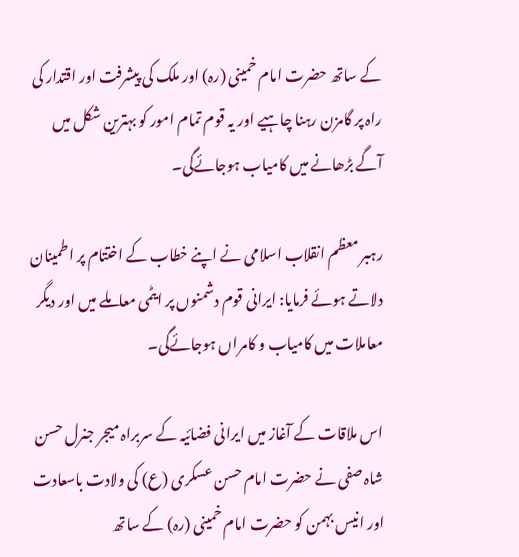کے ساتھ حضرت امام خمینی (رہ) اور ملک کی پیشرفت اور اقتدار کی راہ پر گامزن رہنا چاہیے اور یہ قوم تمام امور کو بہترین شکل میں آگے بڑھانے میں کامیاب ہوجائےگی۔

رہبر معظم انقلاب اسلامی نے اپنے خطاب کے اختتام پر اطمینان دلاتے ہوئے فرمایا: ایرانی قوم دشمنوں پر ایٹمی معاملے میں اور دیگر معاملات میں کامیاب و کامراں ہوجائےگی۔

اس ملاقات کے آغاز میں ایرانی فضائیہ کے سربراہ میجر جنرل حسن شاہ صفی نے حضرت امام حسن عسکری (ع) کی ولادت باسعادت اور انیس بہمن کو حضرت امام خمینی (رہ) کے ساتھ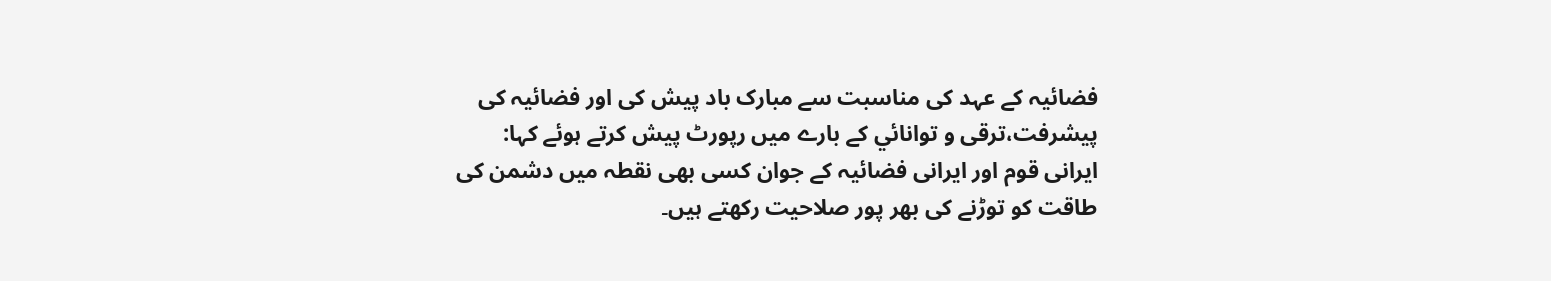فضائيہ کے عہد کی مناسبت سے مبارک باد پیش کی اور فضائیہ کی پیشرفت،ترقی و توانائي کے بارے میں رپورٹ پیش کرتے ہوئے کہا: ایرانی قوم اور ایرانی فضائيہ کے جوان کسی بھی نقطہ میں دشمن کی طاقت کو توڑنے کی بھر پور صلاحیت رکھتے ہیں۔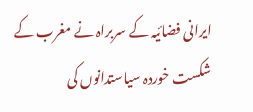ایرانی فضائیہ کے سربراہ نے مغرب کے شکست خوردہ سیاستدانوں کی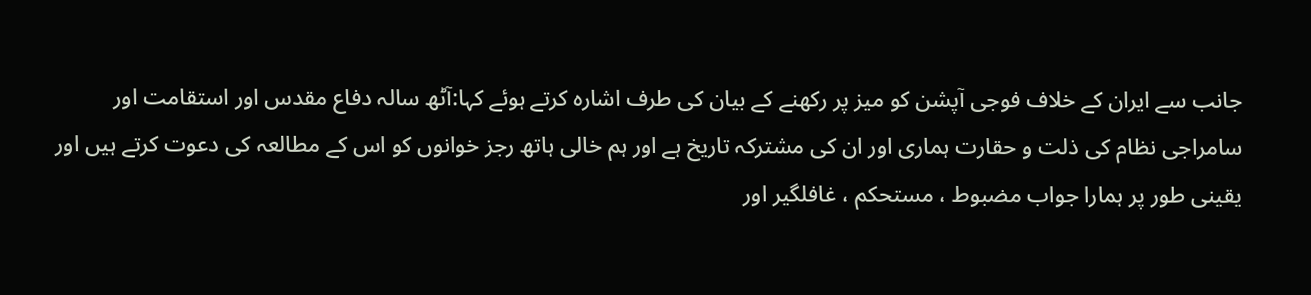جانب سے ایران کے خلاف فوجی آپشن کو میز پر رکھنے کے بیان کی طرف اشارہ کرتے ہوئے کہا:آٹھ سالہ دفاع مقدس اور استقامت اور سامراجی نظام کی ذلت و حقارت ہماری اور ان کی مشترکہ تاریخ ہے اور ہم خالی ہاتھ رجز خوانوں کو اس کے مطالعہ کی دعوت کرتے ہیں اور یقینی طور پر ہمارا جواب مضبوط ، مستحکم ، غافلگير اور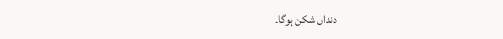دنداں شکن ہوگا۔